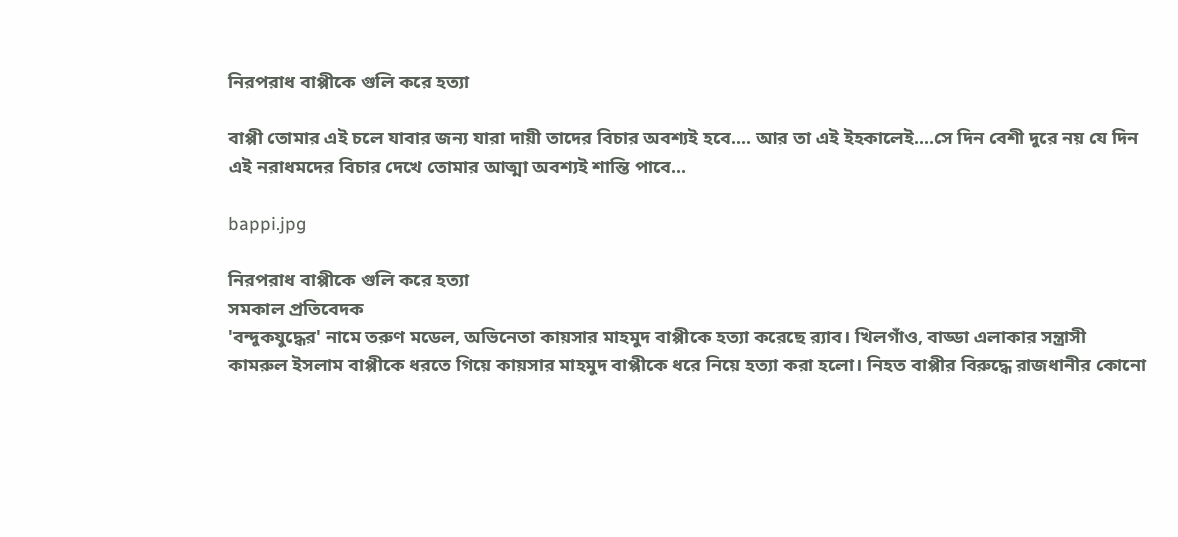নিরপরাধ বাপ্পীকে গুলি করে হত্যা

বাপ্পী তোমার এই চলে যাবার জন্য যারা দায়ী তাদের বিচার অবশ্যই হবে.... আর তা এই ইহকালেই....সে দিন বেশী দুরে নয় যে দিন এই নরাধমদের বিচার দেখে তোমার আত্মা অবশ্যই শান্তি পাবে...

bappi.jpg

নিরপরাধ বাপ্পীকে গুলি করে হত্যা
সমকাল প্রতিবেদক
'বন্দুকযুদ্ধের' নামে তরুণ মডেল, অভিনেতা কায়সার মাহমুদ বাপ্পীকে হত্যা করেছে র‌্যাব। খিলগাঁও, বাড্ডা এলাকার সন্ত্রাসী কামরুল ইসলাম বাপ্পীকে ধরতে গিয়ে কায়সার মাহমুদ বাপ্পীকে ধরে নিয়ে হত্যা করা হলো। নিহত বাপ্পীর বিরুদ্ধে রাজধানীর কোনো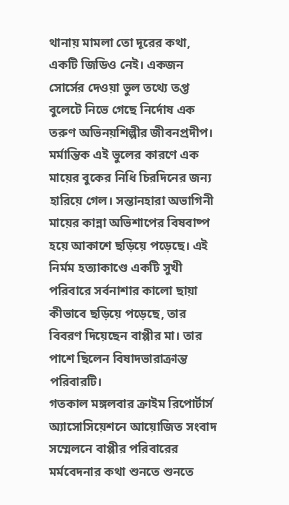থানায় মামলা তো দূরের কথা, একটি জিডিও নেই। একজন সোর্সের দেওয়া ভুল তথ্যে তপ্ত বুলেটে নিভে গেছে নির্দোষ এক তরুণ অভিনয়শিল্পীর জীবনপ্রদীপ।
মর্মান্তিক এই ভুলের কারণে এক মায়ের বুকের নিধি চিরদিনের জন্য হারিয়ে গেল। সন্তানহারা অভাগিনী মায়ের কান্না অভিশাপের বিষবাষ্প হয়ে আকাশে ছড়িয়ে পড়েছে। এই নির্মম হত্যাকাণ্ডে একটি সুখী পরিবারে সর্বনাশার কালো ছায়া কীভাবে ছড়িয়ে পড়েছে, তার বিবরণ দিয়েছেন বাপ্পীর মা। তার পাশে ছিলেন বিষাদভারাক্রান্ত পরিবারটি।
গতকাল মঙ্গলবার ক্রাইম রিপোর্টার্স অ্যাসোসিয়েশনে আয়োজিত সংবাদ সম্মেলনে বাপ্পীর পরিবারের মর্মবেদনার কথা শুনতে শুনতে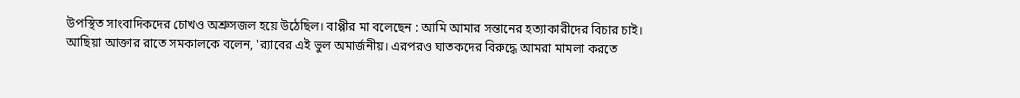উপস্থিত সাংবাদিকদের চোখও অশ্রুসজল হয়ে উঠেছিল। বাপ্পীর মা বলেছেন : আমি আমার সন্তানের হত্যাকারীদের বিচার চাই।
আছিয়া আক্তার রাতে সমকালকে বলেন, 'র‌্যাবের এই ভুল অমার্জনীয়। এরপরও ঘাতকদের বিরুদ্ধে আমরা মামলা করতে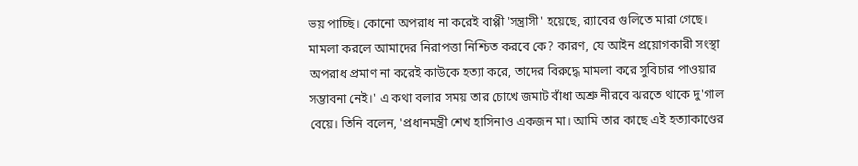ভয় পাচ্ছি। কোনো অপরাধ না করেই বাপ্পী 'সন্ত্রাসী' হয়েছে, র‌্যাবের গুলিতে মারা গেছে। মামলা করলে আমাদের নিরাপত্তা নিশ্চিত করবে কে? কারণ, যে আইন প্রয়োগকারী সংস্থা অপরাধ প্রমাণ না করেই কাউকে হত্যা করে, তাদের বিরুদ্ধে মামলা করে সুবিচার পাওয়ার সম্ভাবনা নেই।' এ কথা বলার সময় তার চোখে জমাট বাঁধা অশ্রু নীরবে ঝরতে থাকে দু'গাল বেয়ে। তিনি বলেন, 'প্রধানমন্ত্রী শেখ হাসিনাও একজন মা। আমি তার কাছে এই হত্যাকাণ্ডের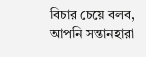বিচার চেয়ে বলব, আপনি সন্তানহারা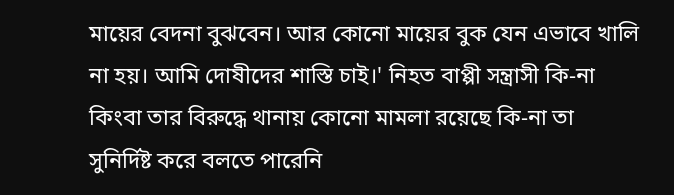মায়ের বেদনা বুঝবেন। আর কোনো মায়ের বুক যেন এভাবে খালি না হয়। আমি দোষীদের শাস্তি চাই।' নিহত বাপ্পী সন্ত্রাসী কি-না কিংবা তার বিরুদ্ধে থানায় কোনো মামলা রয়েছে কি-না তা সুনির্দিষ্ট করে বলতে পারেনি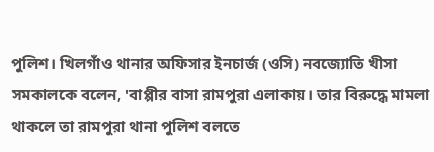পুলিশ। খিলগাঁও থানার অফিসার ইনচার্জ (ওসি) নবজ্যোতি খীসা সমকালকে বলেন, 'বাপ্পীর বাসা রামপুরা এলাকায়। তার বিরুদ্ধে মামলা থাকলে তা রামপুরা থানা পুলিশ বলতে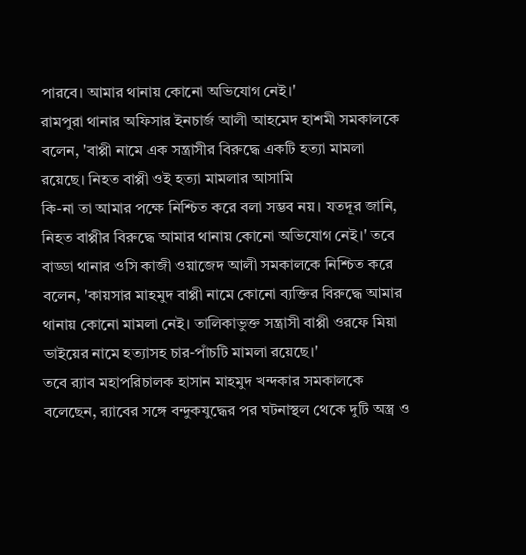পারবে। আমার থানায় কোনো অভিযোগ নেই।'
রামপুরা থানার অফিসার ইনচার্জ আলী আহমেদ হাশমী সমকালকে বলেন, 'বাপ্পী নামে এক সন্ত্রাসীর বিরুদ্ধে একটি হত্যা মামলা রয়েছে। নিহত বাপ্পী ওই হত্যা মামলার আসামি
কি-না তা আমার পক্ষে নিশ্চিত করে বলা সম্ভব নয়। যতদূর জানি, নিহত বাপ্পীর বিরুদ্ধে আমার থানায় কোনো অভিযোগ নেই।' তবে বাড্ডা থানার ওসি কাজী ওয়াজেদ আলী সমকালকে নিশ্চিত করে বলেন, 'কায়সার মাহমুদ বাপ্পী নামে কোনো ব্যক্তির বিরুদ্ধে আমার থানায় কোনো মামলা নেই। তালিকাভুক্ত সন্ত্রাসী বাপ্পী ওরফে মিয়া ভাইয়ের নামে হত্যাসহ চার-পাঁচটি মামলা রয়েছে।'
তবে র‌্যাব মহাপরিচালক হাসান মাহমুদ খন্দকার সমকালকে বলেছেন, র‌্যাবের সঙ্গে বন্দুকযুদ্ধের পর ঘটনাস্থল থেকে দুটি অস্ত্র ও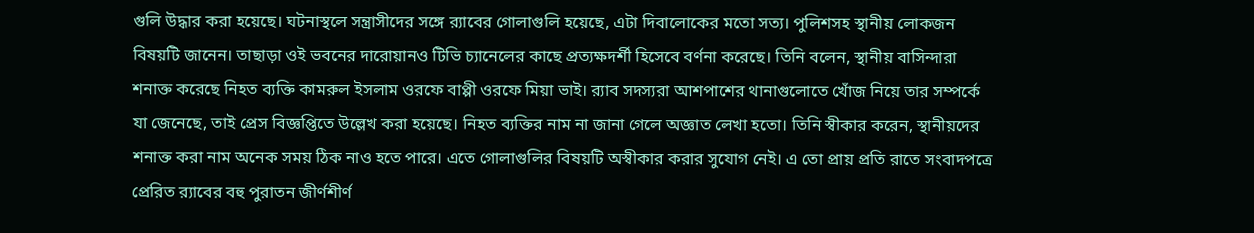গুলি উদ্ধার করা হয়েছে। ঘটনাস্থলে সন্ত্রাসীদের সঙ্গে র‌্যাবের গোলাগুলি হয়েছে, এটা দিবালোকের মতো সত্য। পুলিশসহ স্থানীয় লোকজন বিষয়টি জানেন। তাছাড়া ওই ভবনের দারোয়ানও টিভি চ্যানেলের কাছে প্রত্যক্ষদর্শী হিসেবে বর্ণনা করেছে। তিনি বলেন, স্থানীয় বাসিন্দারা শনাক্ত করেছে নিহত ব্যক্তি কামরুল ইসলাম ওরফে বাপ্পী ওরফে মিয়া ভাই। র‌্যাব সদস্যরা আশপাশের থানাগুলোতে খোঁজ নিয়ে তার সম্পর্কে যা জেনেছে, তাই প্রেস বিজ্ঞপ্তিতে উল্লেখ করা হয়েছে। নিহত ব্যক্তির নাম না জানা গেলে অজ্ঞাত লেখা হতো। তিনি স্বীকার করেন, স্থানীয়দের শনাক্ত করা নাম অনেক সময় ঠিক নাও হতে পারে। এতে গোলাগুলির বিষয়টি অস্বীকার করার সুযোগ নেই। এ তো প্রায় প্রতি রাতে সংবাদপত্রে প্রেরিত র‌্যাবের বহু পুরাতন জীর্ণশীর্ণ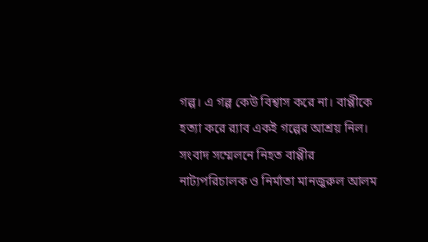গল্প। এ গল্প কেউ বিশ্বাস করে না। বাপ্পীকে হত্যা করে র‌্যাব একই গল্পের আশ্রয় নিল।
সংবাদ সম্মেলনে নিহত বাপ্পীর নাট্যপরিচালক ও নির্মাতা মানজুরুল আলম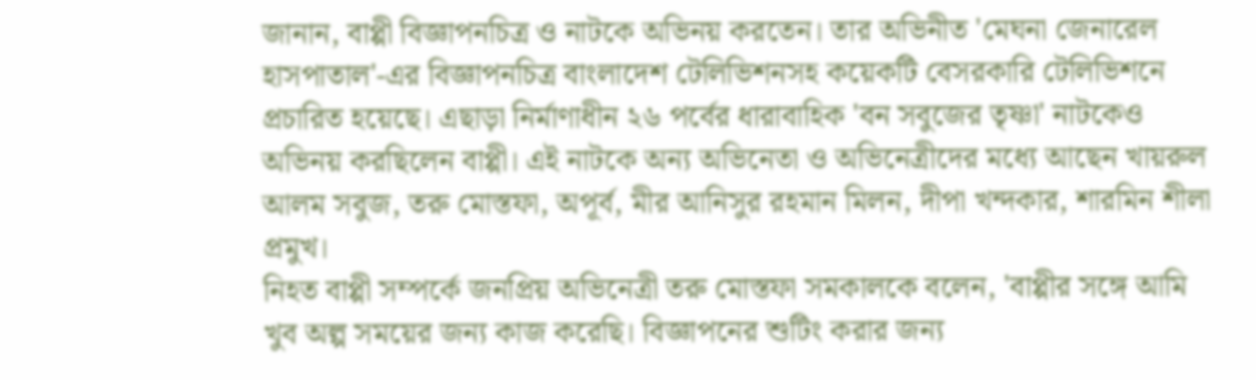জানান, বাপ্পী বিজ্ঞাপনচিত্র ও নাটকে অভিনয় করতেন। তার অভিনীত 'মেঘনা জেনারেল হাসপাতাল'-এর বিজ্ঞাপনচিত্র বাংলাদেশ টেলিভিশনসহ কয়েকটি বেসরকারি টেলিভিশনে প্রচারিত হয়েছে। এছাড়া নির্মাণাধীন ২৬ পর্বের ধারাবাহিক 'বন সবুজের তৃষ্ণা' নাটকেও অভিনয় করছিলেন বাপ্পী। এই নাটকে অন্য অভিনেতা ও অভিনেত্রীদের মধ্যে আছেন খায়রুল আলম সবুজ, তরু মোস্তফা, অপূর্ব, মীর আনিসুর রহমান মিলন, দীপা খন্দকার, শারমিন শীলা প্রমুখ।
নিহত বাপ্পী সম্পর্কে জনপ্রিয় অভিনেত্রী তরু মোস্তফা সমকালকে বলেন, 'বাপ্পীর সঙ্গে আমি খুব অল্প সময়ের জন্য কাজ করেছি। বিজ্ঞাপনের শুটিং করার জন্য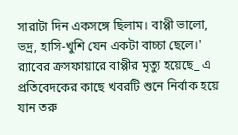সারাটা দিন একসঙ্গে ছিলাম। বাপ্পী ভালো, ভদ্র, হাসি-খুশি যেন একটা বাচ্চা ছেলে।' র‌্যাবের ক্রসফায়ারে বাপ্পীর মৃত্যু হয়েছে_ এ প্রতিবেদকের কাছে খবরটি শুনে নির্বাক হয়ে যান তরু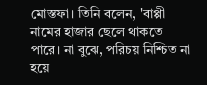মোস্তফা। তিনি বলেন, 'বাপ্পী নামের হাজার ছেলে থাকতে পারে। না বুঝে, পরিচয় নিশ্চিত না হয়ে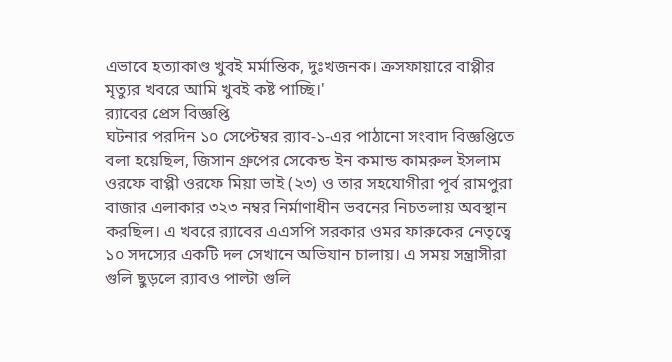এভাবে হত্যাকাণ্ড খুবই মর্মান্তিক, দুঃখজনক। ক্রসফায়ারে বাপ্পীর মৃত্যুর খবরে আমি খুবই কষ্ট পাচ্ছি।'
র‌্যাবের প্রেস বিজ্ঞপ্তি
ঘটনার পরদিন ১০ সেপ্টেম্বর র‌্যাব-১-এর পাঠানো সংবাদ বিজ্ঞপ্তিতে বলা হয়েছিল, জিসান গ্রুপের সেকেন্ড ইন কমান্ড কামরুল ইসলাম ওরফে বাপ্পী ওরফে মিয়া ভাই (২৩) ও তার সহযোগীরা পূর্ব রামপুরা বাজার এলাকার ৩২৩ নম্বর নির্মাণাধীন ভবনের নিচতলায় অবস্থান করছিল। এ খবরে র‌্যাবের এএসপি সরকার ওমর ফারুকের নেতৃত্বে ১০ সদস্যের একটি দল সেখানে অভিযান চালায়। এ সময় সন্ত্রাসীরা গুলি ছুড়লে র‌্যাবও পাল্টা গুলি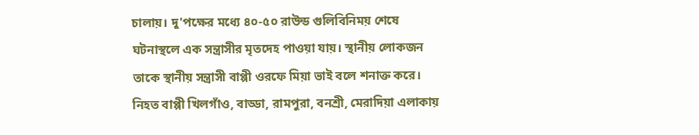চালায়। দু'পক্ষের মধ্যে ৪০-৫০ রাউন্ড গুলিবিনিময় শেষে ঘটনাস্থলে এক সন্ত্রাসীর মৃতদেহ পাওয়া যায়। স্থানীয় লোকজন তাকে স্থানীয় সন্ত্রাসী বাপ্পী ওরফে মিয়া ভাই বলে শনাক্ত করে। নিহত বাপ্পী খিলগাঁও, বাড্ডা, রামপুরা, বনশ্রী, মেরাদিয়া এলাকায়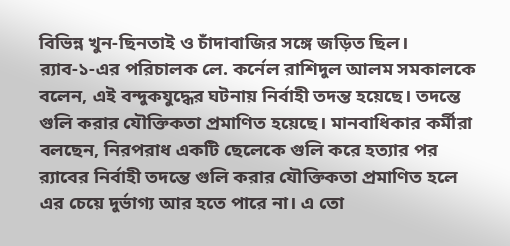বিভিন্ন খুন-ছিনতাই ও চাঁদাবাজির সঙ্গে জড়িত ছিল।
র‌্যাব-১-এর পরিচালক লে. কর্নেল রাশিদুল আলম সমকালকে বলেন, এই বন্দুকযুদ্ধের ঘটনায় নির্বাহী তদন্ত হয়েছে। তদন্তে গুলি করার যৌক্তিকতা প্রমাণিত হয়েছে। মানবাধিকার কর্মীরা বলছেন, নিরপরাধ একটি ছেলেকে গুলি করে হত্যার পর র‌্যাবের নির্বাহী তদন্তে গুলি করার যৌক্তিকতা প্রমাণিত হলে এর চেয়ে দুর্ভাগ্য আর হতে পারে না। এ তো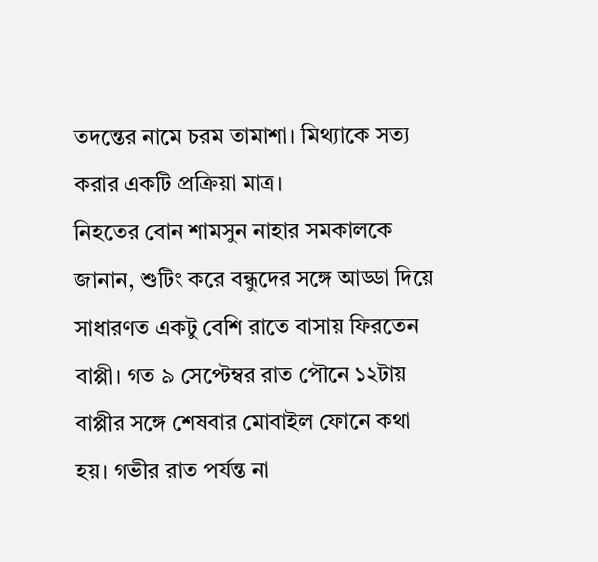তদন্তের নামে চরম তামাশা। মিথ্যাকে সত্য করার একটি প্রক্রিয়া মাত্র।
নিহতের বোন শামসুন নাহার সমকালকে জানান, শুটিং করে বন্ধুদের সঙ্গে আড্ডা দিয়ে সাধারণত একটু বেশি রাতে বাসায় ফিরতেন বাপ্পী। গত ৯ সেপ্টেম্বর রাত পৌনে ১২টায় বাপ্পীর সঙ্গে শেষবার মোবাইল ফোনে কথা হয়। গভীর রাত পর্যন্ত না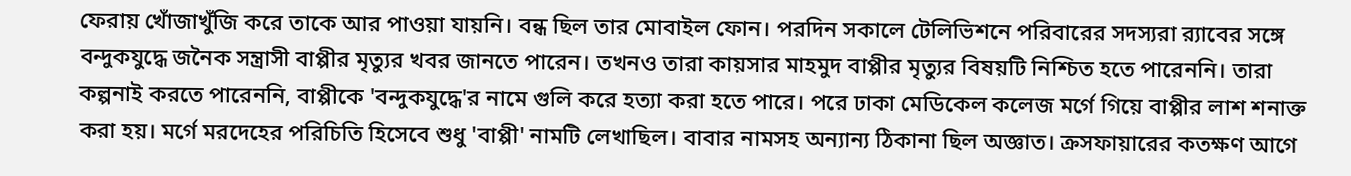ফেরায় খোঁজাখুঁজি করে তাকে আর পাওয়া যায়নি। বন্ধ ছিল তার মোবাইল ফোন। পরদিন সকালে টেলিভিশনে পরিবারের সদস্যরা র‌্যাবের সঙ্গে বন্দুকযুদ্ধে জনৈক সন্ত্রাসী বাপ্পীর মৃত্যুর খবর জানতে পারেন। তখনও তারা কায়সার মাহমুদ বাপ্পীর মৃত্যুর বিষয়টি নিশ্চিত হতে পারেননি। তারা কল্পনাই করতে পারেননি, বাপ্পীকে 'বন্দুকযুদ্ধে'র নামে গুলি করে হত্যা করা হতে পারে। পরে ঢাকা মেডিকেল কলেজ মর্গে গিয়ে বাপ্পীর লাশ শনাক্ত করা হয়। মর্গে মরদেহের পরিচিতি হিসেবে শুধু 'বাপ্পী' নামটি লেখাছিল। বাবার নামসহ অন্যান্য ঠিকানা ছিল অজ্ঞাত। ক্রসফায়ারের কতক্ষণ আগে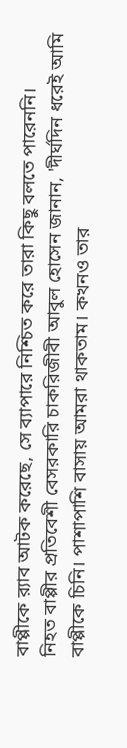বাপ্পীকে র‌্যাব আটক করেছে, সে ব্যাপারে নিশ্চিত করে তারা কিছু বলতে পারেননি।
নিহত বাপ্পীর প্রতিবেশী বেসরকারি চাকরিজীবী আবুল হোসেন জানান, 'দীর্ঘদিন ধরেই আমি বাপ্পীকে চিনি। পাশাপাশি বাসায় আমরা থাকতাম। কখনও তার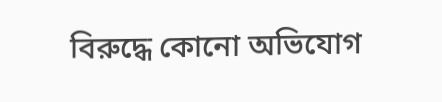বিরুদ্ধে কোনো অভিযোগ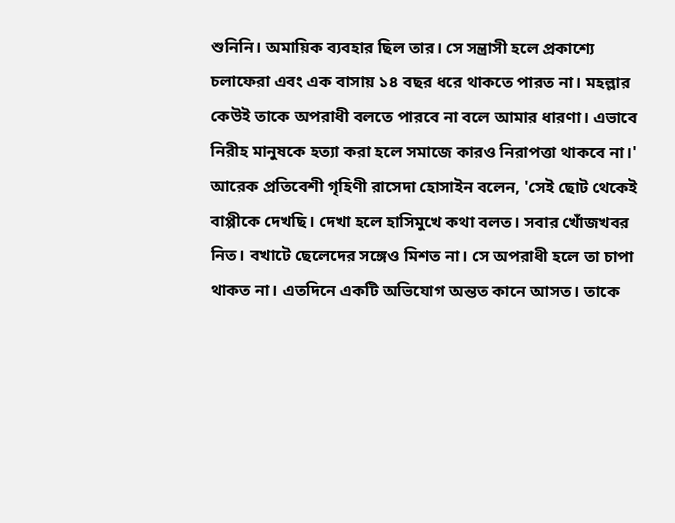শুনিনি। অমায়িক ব্যবহার ছিল তার। সে সন্ত্রাসী হলে প্রকাশ্যে চলাফেরা এবং এক বাসায় ১৪ বছর ধরে থাকতে পারত না। মহল্লার কেউই তাকে অপরাধী বলতে পারবে না বলে আমার ধারণা। এভাবে নিরীহ মানুষকে হত্যা করা হলে সমাজে কারও নিরাপত্তা থাকবে না।' আরেক প্রতিবেশী গৃহিণী রাসেদা হোসাইন বলেন, 'সেই ছোট থেকেই বাপ্পীকে দেখছি। দেখা হলে হাসিমুখে কথা বলত। সবার খোঁজখবর নিত। বখাটে ছেলেদের সঙ্গেও মিশত না। সে অপরাধী হলে তা চাপা থাকত না। এতদিনে একটি অভিযোগ অন্তত কানে আসত। তাকে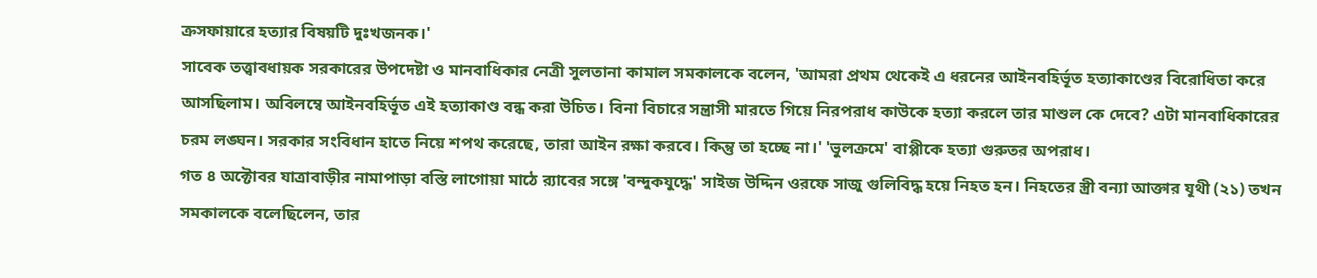ক্রসফায়ারে হত্যার বিষয়টি দুঃখজনক।'
সাবেক তত্ত্বাবধায়ক সরকারের উপদেষ্টা ও মানবাধিকার নেত্রী সুলতানা কামাল সমকালকে বলেন, 'আমরা প্রথম থেকেই এ ধরনের আইনবহির্ভূত হত্যাকাণ্ডের বিরোধিতা করে আসছিলাম। অবিলম্বে আইনবহির্ভূত এই হত্যাকাণ্ড বন্ধ করা উচিত। বিনা বিচারে সন্ত্রাসী মারতে গিয়ে নিরপরাধ কাউকে হত্যা করলে তার মাশুল কে দেবে? এটা মানবাধিকারের চরম লঙ্ঘন। সরকার সংবিধান হাতে নিয়ে শপথ করেছে, তারা আইন রক্ষা করবে। কিন্তু তা হচ্ছে না।' 'ভুলক্রমে' বাপ্পীকে হত্যা গুরুতর অপরাধ।
গত ৪ অক্টোবর যাত্রাবাড়ীর নামাপাড়া বস্তি লাগোয়া মাঠে র‌্যাবের সঙ্গে 'বন্দুকযুদ্ধে' সাইজ উদ্দিন ওরফে সাজু গুলিবিদ্ধ হয়ে নিহত হন। নিহতের স্ত্রী বন্যা আক্তার যূথী (২১) তখন সমকালকে বলেছিলেন, তার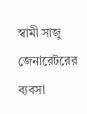স্বামী সাজু জেনারেটরের ব্যবসা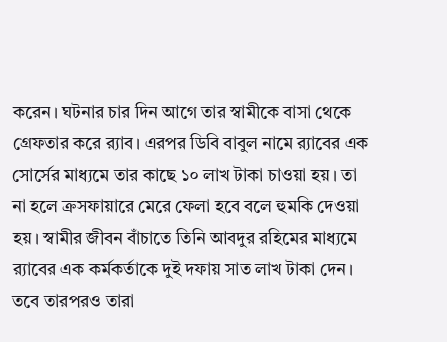করেন। ঘটনার চার দিন আগে তার স্বামীকে বাসা থেকে গ্রেফতার করে র‌্যাব। এরপর ডিবি বাবুল নামে র‌্যাবের এক সোর্সের মাধ্যমে তার কাছে ১০ লাখ টাকা চাওয়া হয়। তা না হলে ক্রসফায়ারে মেরে ফেলা হবে বলে হুমকি দেওয়া হয়। স্বামীর জীবন বাঁচাতে তিনি আবদুর রহিমের মাধ্যমে র‌্যাবের এক কর্মকর্তাকে দুই দফায় সাত লাখ টাকা দেন। তবে তারপরও তারা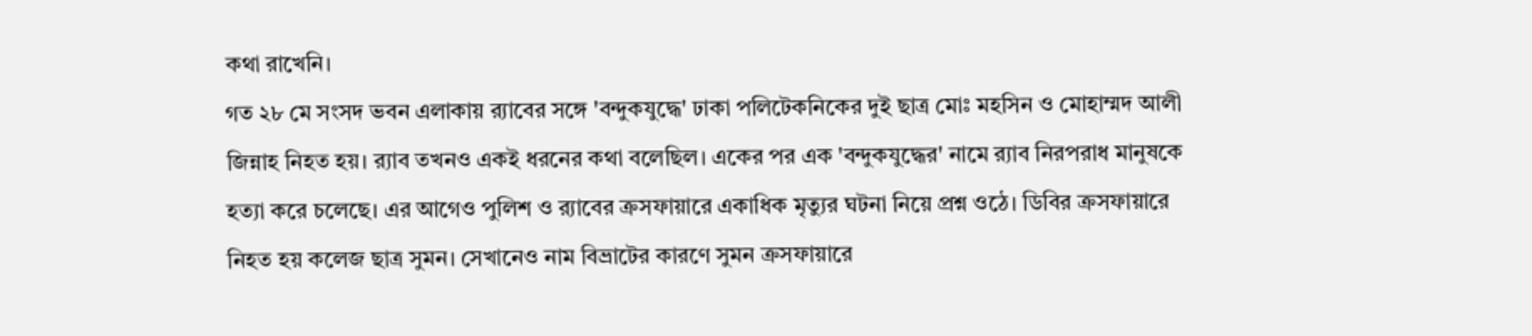কথা রাখেনি।
গত ২৮ মে সংসদ ভবন এলাকায় র‌্যাবের সঙ্গে 'বন্দুকযুদ্ধে' ঢাকা পলিটেকনিকের দুই ছাত্র মোঃ মহসিন ও মোহাম্মদ আলী জিন্নাহ নিহত হয়। র‌্যাব তখনও একই ধরনের কথা বলেছিল। একের পর এক 'বন্দুকযুদ্ধের' নামে র‌্যাব নিরপরাধ মানুষকে হত্যা করে চলেছে। এর আগেও পুলিশ ও র‌্যাবের ক্রসফায়ারে একাধিক মৃত্যুর ঘটনা নিয়ে প্রশ্ন ওঠে। ডিবির ক্রসফায়ারে নিহত হয় কলেজ ছাত্র সুমন। সেখানেও নাম বিভ্রাটের কারণে সুমন ক্রসফায়ারে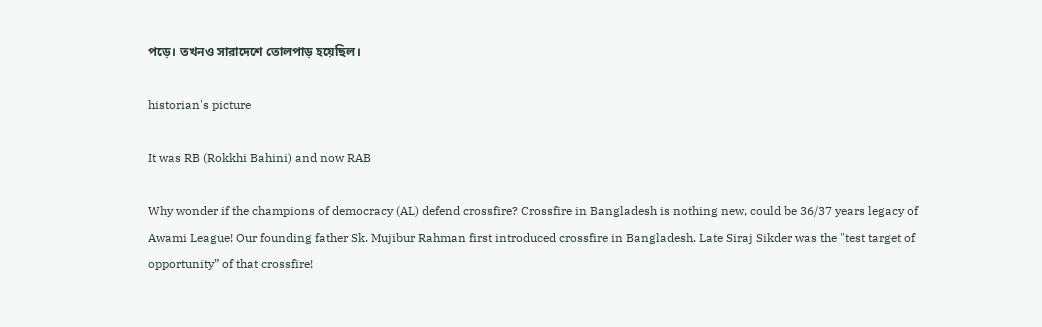পড়ে। তখনও সারাদেশে তোলপাড় হয়েছিল।

historian's picture

It was RB (Rokkhi Bahini) and now RAB

Why wonder if the champions of democracy (AL) defend crossfire? Crossfire in Bangladesh is nothing new, could be 36/37 years legacy of Awami League! Our founding father Sk. Mujibur Rahman first introduced crossfire in Bangladesh. Late Siraj Sikder was the "test target of opportunity” of that crossfire!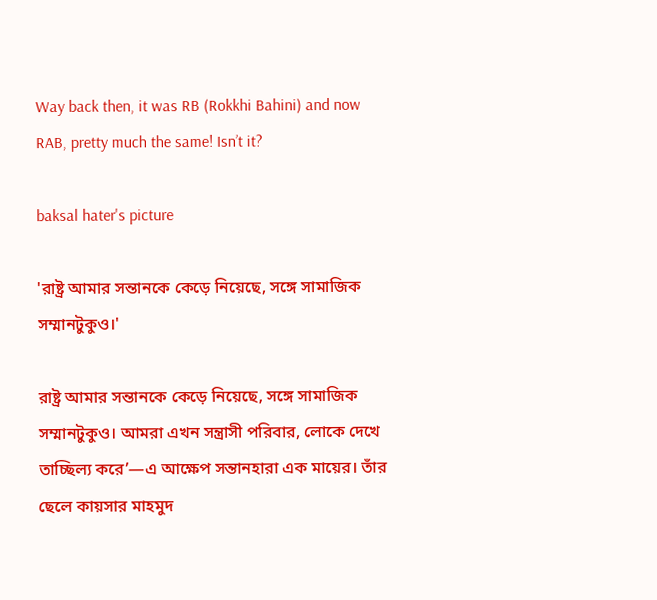Way back then, it was RB (Rokkhi Bahini) and now RAB, pretty much the same! Isn’t it?

baksal hater's picture

'রাষ্ট্র আমার সন্তানকে কেড়ে নিয়েছে, সঙ্গে সামাজিক সম্মানটুকুও।'

রাষ্ট্র আমার সন্তানকে কেড়ে নিয়েছে, সঙ্গে সামাজিক সম্মানটুকুও। আমরা এখন সন্ত্রাসী পরিবার, লোকে দেখে তাচ্ছিল্য করে’—এ আক্ষেপ সন্তানহারা এক মায়ের। তাঁর ছেলে কায়সার মাহমুদ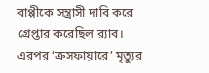বাপ্পীকে সন্ত্রাসী দাবি করে গ্রেপ্তার করেছিল র‌্যাব। এরপর ‘ক্রসফায়ারে’ মৃত্যুর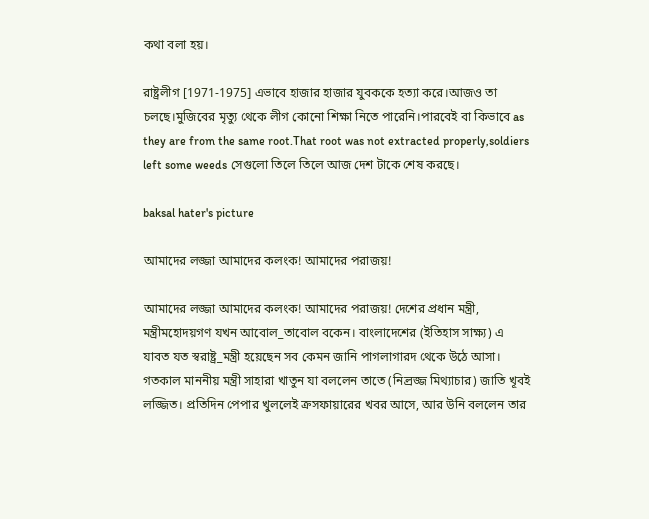কথা বলা হয়।

রাষ্ট্রলীগ [1971-1975] এভাবে হাজার হাজার যুবককে হত্যা করে।আজও তা চলছে।মুজিবের মৃত্যু থেকে লীগ কোনো শিক্ষা নিতে পারেনি।পারবেই বা কিভাবে as they are from the same root.That root was not extracted properly,soldiers left some weeds সেগুলো তিলে তিলে আজ দেশ টাকে শেষ করছে।

baksal hater's picture

আমাদের লজ্জা আমাদের কলংক! আমাদের পরাজয়!

আমাদের লজ্জা আমাদের কলংক! আমাদের পরাজয়! দেশের প্রধান মন্ত্রী, মন্ত্রীমহোদয়গণ যখন আবোল_তাবোল বকেন। বাংলাদেশের (ইতিহাস সাক্ষ্য) এ যাবত যত স্বরাষ্ট্র_মন্ত্রী হয়েছেন সব কেমন জানি পাগলাগারদ থেকে উঠে আসা। গতকাল মাননীয় মন্ত্রী সাহারা খাতুন যা বললেন তাতে (নিল্রজ্জ মিথ্যাচার) জাতি খূবই লজ্জিত। প্রতিদিন পেপার খুললেই ক্রসফায়ারের খবর আসে, আর উনি বললেন তার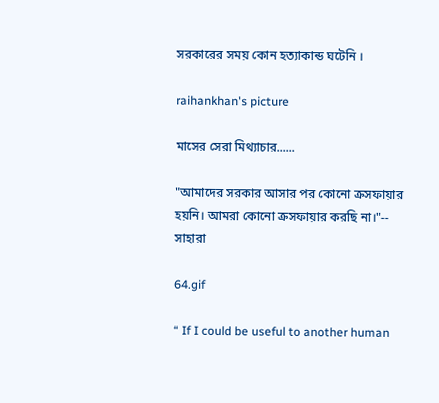সরকারের সময় কোন হত্যাকান্ড ঘটেনি ।

raihankhan's picture

মাসের সেরা মিথ্যাচার......

"আমাদের সরকার আসার পর কোনো ক্রসফায়ার হয়নি। আমরা কোনো ক্রসফায়ার করছি না।"-- সাহারা

64.gif

“ If I could be useful to another human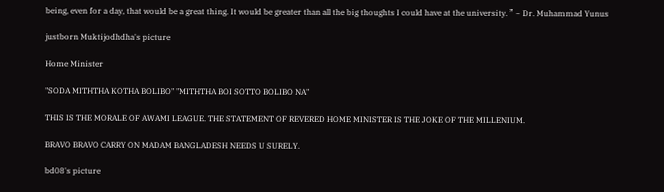being, even for a day, that would be a great thing. It would be greater than all the big thoughts I could have at the university. ” ~ Dr. Muhammad Yunus

justborn Muktijodhdha's picture

Home Minister

"SODA MITHTHA KOTHA BOLIBO" "MITHTHA BOI SOTTO BOLIBO NA"

THIS IS THE MORALE OF AWAMI LEAGUE. THE STATEMENT OF REVERED HOME MINISTER IS THE JOKE OF THE MILLENIUM.

BRAVO BRAVO CARRY ON MADAM BANGLADESH NEEDS U SURELY.

bd08's picture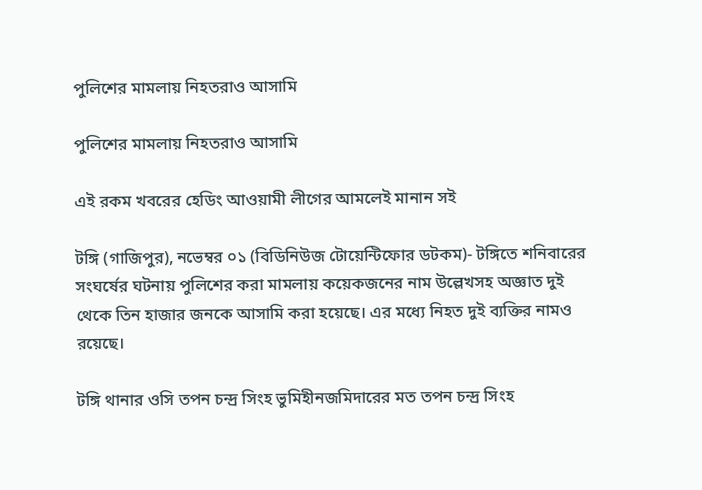পুলিশের মামলায় নিহতরাও আসামি

পুলিশের মামলায় নিহতরাও আসামি

এই রকম খবরের হেডিং আওয়ামী লীগের আমলেই মানান সই

টঙ্গি (গাজিপুর), নভেম্বর ০১ (বিডিনিউজ টোয়েন্টিফোর ডটকম)- টঙ্গিতে শনিবারের সংঘর্ষের ঘটনায় পুলিশের করা মামলায় কয়েকজনের নাম উল্লেখসহ অজ্ঞাত দুই থেকে তিন হাজার জনকে আসামি করা হয়েছে। এর মধ্যে নিহত দুই ব্যক্তির নামও রয়েছে।

টঙ্গি থানার ওসি তপন চন্দ্র সিংহ ভুমিহীনজমিদারের মত তপন চন্দ্র সিংহ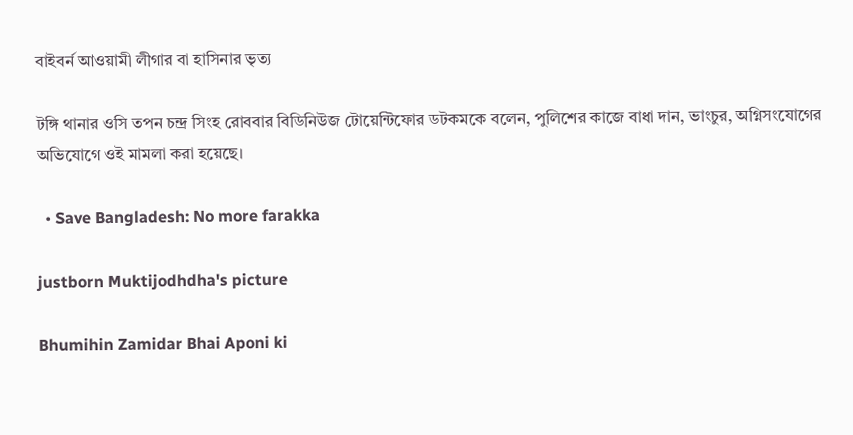বাইবর্ন আওয়ামী লীগার বা হাসিনার ভৃত্য

টঙ্গি থানার ওসি তপন চন্দ্র সিংহ রোববার বিডিনিউজ টোয়েন্টিফোর ডটকমকে বলেন, পুলিশের কাজে বাধা দান, ভাংচুর, অগ্নিসংযোগের অভিযোগে ওই মামলা করা হয়েছে।

  • Save Bangladesh: No more farakka

justborn Muktijodhdha's picture

Bhumihin Zamidar Bhai Aponi ki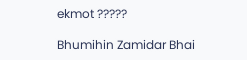ekmot ?????

Bhumihin Zamidar Bhai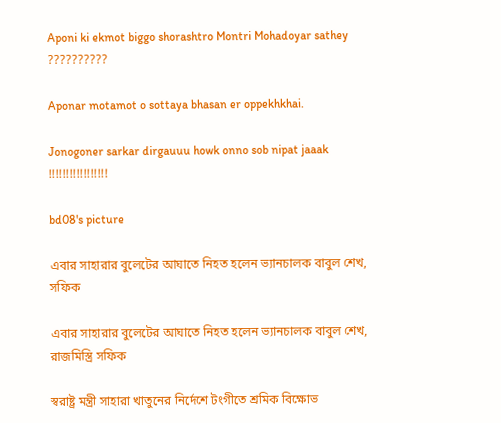Aponi ki ekmot biggo shorashtro Montri Mohadoyar sathey ??????????

Aponar motamot o sottaya bhasan er oppekhkhai.

Jonogoner sarkar dirgauuu howk onno sob nipat jaaak !!!!!!!!!!!!!!!!!

bd08's picture

এবার সাহারার বুলেটের আঘাতে নিহত হলেন ভ্যানচালক বাবুল শেখ, সফিক

এবার সাহারার বুলেটের আঘাতে নিহত হলেন ভ্যানচালক বাবুল শেখ, রাজমিস্ত্রি সফিক

স্বরাষ্ট্র মন্ত্রী সাহারা খাতুনের নির্দেশে টংগীতে শ্রমিক বিক্ষোভ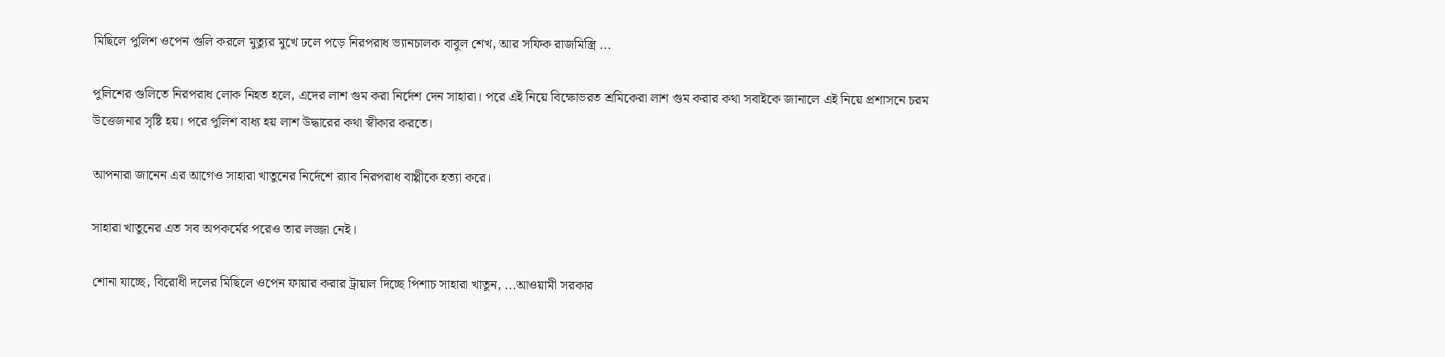মিছিলে পুলিশ ওপেন গুলি করলে মুত্যুর মুখে ঢলে পড়ে নিরপরাধ ভ্যানচালক বাবুল শেখ, আর সফিক রাজমিস্ত্রি ...

পুলিশের গুলিতে নিরপরাধ লোক নিহত হলে, এদের লাশ গুম করা নির্দেশ দেন সাহারা। পরে এই নিয়ে বিক্ষোভরত শ্রমিকেরা লাশ গুম করার কথা সবাইকে জানালে এই নিয়ে প্রশাসনে চরম উত্তেজনার সৃষ্টি হয়। পরে পুলিশ বাধ্য হয় লাশ উদ্ধারের কথা স্বীকার করতে।

আপনারা জানেন এর আগেও সাহারা খাতুনের নির্দেশে র‌্যাব নিরপরাধ বাপ্পীকে হত্যা করে।

সাহারা খাতুনের এত সব অপকর্মের পরেও তার লজ্জা নেই।

শোনা যাচ্ছে, বিরোধী দলের মিছিলে ওপেন ফায়ার করার ট্রায়াল দিচ্ছে পিশাচ সাহারা খাতুন, ...আওয়ামী সরকার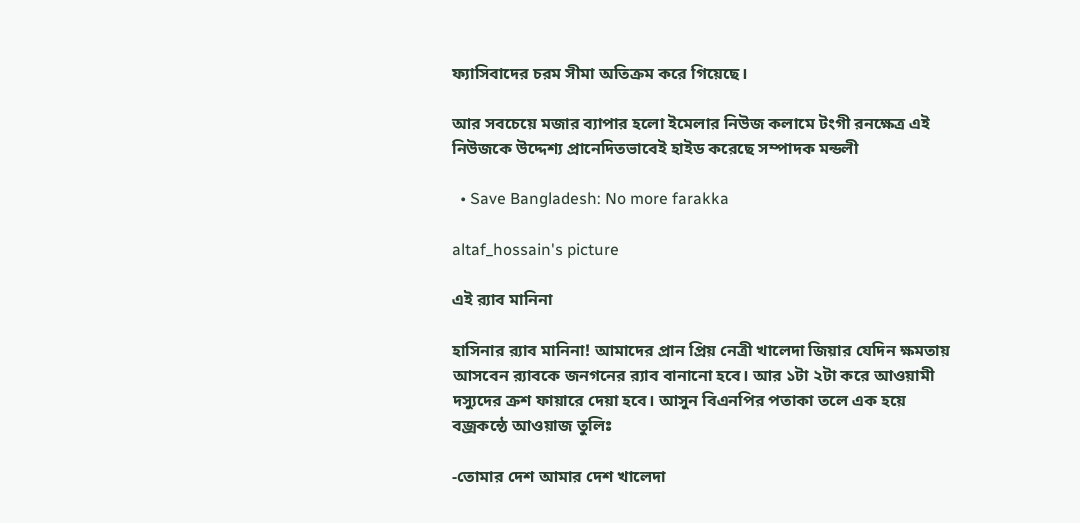ফ্যাসিবাদের চরম সীমা অতিক্রম করে গিয়েছে।

আর সবচেয়ে মজার ব্যাপার হলো ইমেলার নিউজ কলামে টংগী রনক্ষেত্র এই নিউজকে উদ্দেশ্য প্রানেদিতভাবেই হাইড করেছে সম্পাদক মন্ডলী

  • Save Bangladesh: No more farakka

altaf_hossain's picture

এই র‌্যাব মানিনা

হাসিনার র‌্যাব মানিনা! আমাদের প্রান প্রিয় নেত্রী খালেদা জিয়ার যেদিন ক্ষমতায় আসবেন র‌্যাবকে জনগনের র‌্যাব বানানো হবে। আর ১টা ২টা করে আওয়ামী দস্যুদের ক্রশ ফায়ারে দেয়া হবে। আসুন বিএনপির পতাকা তলে এক হয়ে বজ্রকন্ঠে আওয়াজ তুলিঃ

-তোমার দেশ আমার দেশ খালেদা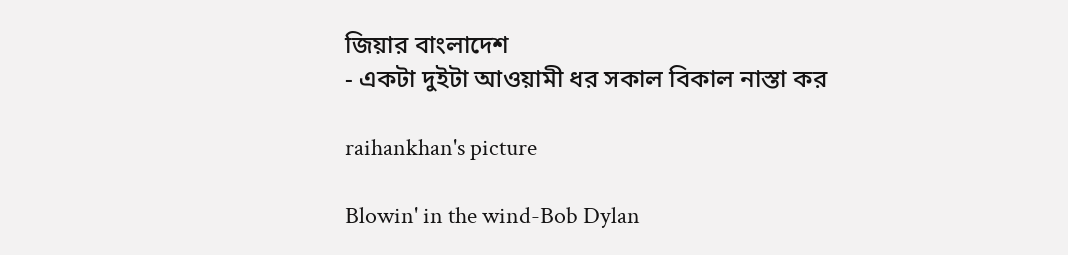জিয়ার বাংলাদেশ
- একটা দুইটা আওয়ামী ধর সকাল বিকাল নাস্তা কর

raihankhan's picture

Blowin' in the wind-Bob Dylan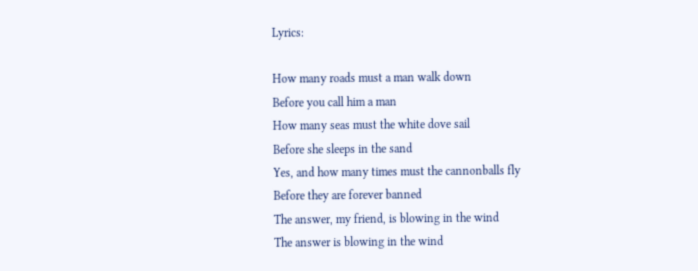Lyrics:

How many roads must a man walk down
Before you call him a man
How many seas must the white dove sail
Before she sleeps in the sand
Yes, and how many times must the cannonballs fly
Before they are forever banned
The answer, my friend, is blowing in the wind
The answer is blowing in the wind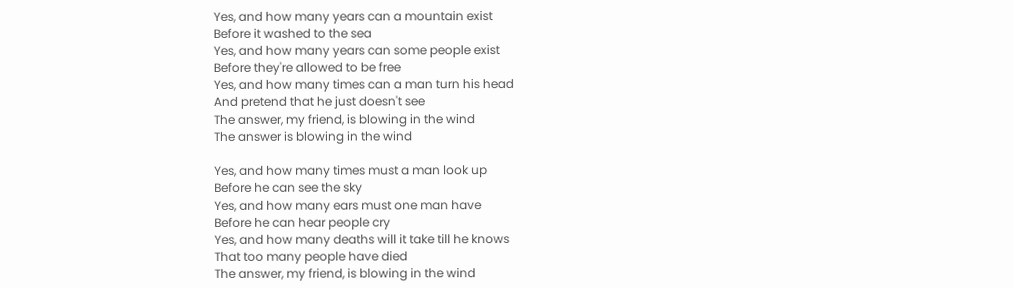Yes, and how many years can a mountain exist
Before it washed to the sea
Yes, and how many years can some people exist
Before they're allowed to be free
Yes, and how many times can a man turn his head
And pretend that he just doesn't see
The answer, my friend, is blowing in the wind
The answer is blowing in the wind

Yes, and how many times must a man look up
Before he can see the sky
Yes, and how many ears must one man have
Before he can hear people cry
Yes, and how many deaths will it take till he knows
That too many people have died
The answer, my friend, is blowing in the wind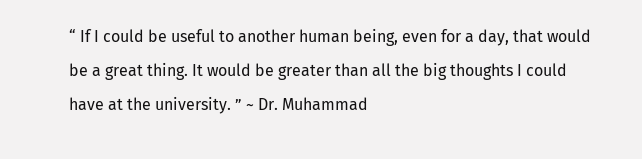“ If I could be useful to another human being, even for a day, that would be a great thing. It would be greater than all the big thoughts I could have at the university. ” ~ Dr. Muhammad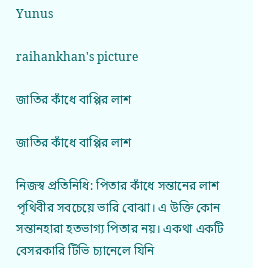Yunus

raihankhan's picture

জাতির কাঁধে বাপ্পির লাশ

জাতির কাঁধে বাপ্পির লাশ

নিজস্ব প্রতিনিধি: পিতার কাঁধে সন্তানের লাশ পৃথিবীর সবচেয়ে ভারি বোঝা। এ উক্তি কোন সন্তানহারা হতভাগ্য পিতার নয়। একথা একটি বেসরকারি টিভি চ্যানেলে যিনি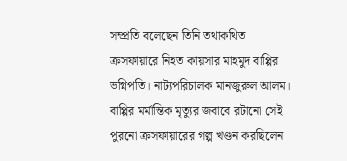সম্প্রতি বলেছেন তিনি তথাকথিত ক্রসফায়ারে নিহত কায়সার মাহমুদ বাপ্পির ভগ্নিপতি। নাট্যপরিচালক মানজুরুল আলম। বাপ্পির মর্মান্তিক মৃত্যুর জবাবে রটানো সেই পুরনো ক্রসফায়ারের গল্প খণ্ডন করছিলেন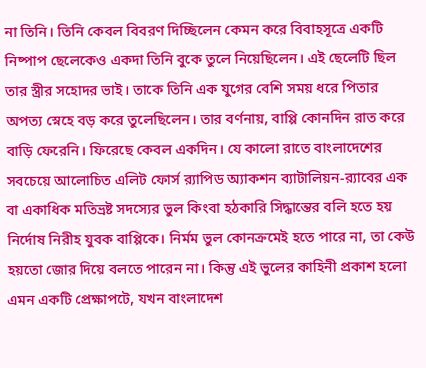না তিনি। তিনি কেবল বিবরণ দিচ্ছিলেন কেমন করে বিবাহসূত্রে একটি নিষ্পাপ ছেলেকেও একদা তিনি বুকে তুলে নিয়েছিলেন। এই ছেলেটি ছিল তার স্ত্রীর সহোদর ভাই। তাকে তিনি এক যুগের বেশি সময় ধরে পিতার অপত্য স্নেহে বড় করে তুলেছিলেন। তার বর্ণনায়, বাপ্পি কোনদিন রাত করে বাড়ি ফেরেনি। ফিরেছে কেবল একদিন। যে কালো রাতে বাংলাদেশের সবচেয়ে আলোচিত এলিট ফোর্স র‌্যাপিড অ্যাকশন ব্যাটালিয়ন-র‌্যাবের এক বা একাধিক মতিভ্রষ্ট সদস্যের ভুল কিংবা হঠকারি সিদ্ধান্তের বলি হতে হয় নির্দোষ নিরীহ যুবক বাপ্পিকে। নির্মম ভুল কোনক্রমেই হতে পারে না, তা কেউ হয়তো জোর দিয়ে বলতে পারেন না। কিন্তু এই ভুলের কাহিনী প্রকাশ হলো এমন একটি প্রেক্ষাপটে, যখন বাংলাদেশ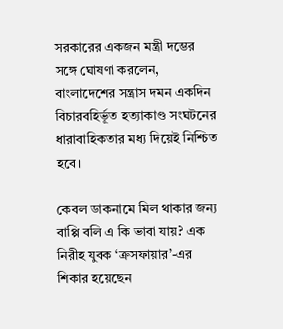সরকারের একজন মন্ত্রী দম্ভের সঙ্গে ঘোষণা করলেন, বাংলাদেশের সন্ত্রাস দমন একদিন বিচারবহির্ভূত হত্যাকাণ্ড সংঘটনের ধারাবাহিকতার মধ্য দিয়েই নিশ্চিত হবে।

কেবল ডাকনামে মিল থাকার জন্য বাপ্পি বলি এ কি ভাবা যায়? এক নিরীহ যুবক ‘ক্রসফায়ার’-এর শিকার হয়েছেন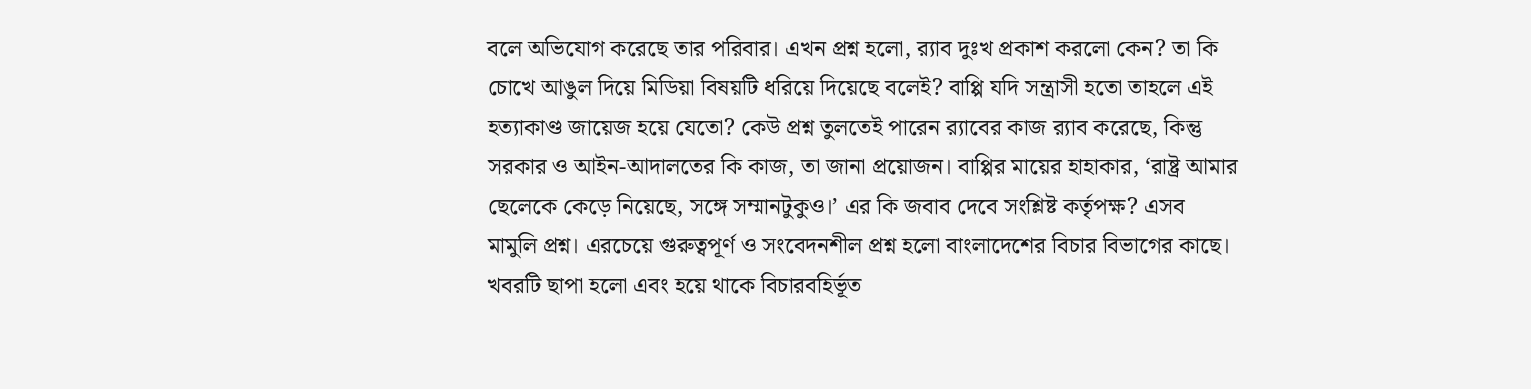বলে অভিযোগ করেছে তার পরিবার। এখন প্রশ্ন হলো, র‌্যাব দুঃখ প্রকাশ করলো কেন? তা কি চোখে আঙুল দিয়ে মিডিয়া বিষয়টি ধরিয়ে দিয়েছে বলেই? বাপ্পি যদি সন্ত্রাসী হতো তাহলে এই হত্যাকাণ্ড জায়েজ হয়ে যেতো? কেউ প্রশ্ন তুলতেই পারেন র‌্যাবের কাজ র‌্যাব করেছে, কিন্তু সরকার ও আইন-আদালতের কি কাজ, তা জানা প্রয়োজন। বাপ্পির মায়ের হাহাকার, ‘রাষ্ট্র আমার ছেলেকে কেড়ে নিয়েছে, সঙ্গে সম্মানটুকুও।’ এর কি জবাব দেবে সংশ্লিষ্ট কর্তৃপক্ষ? এসব মামুলি প্রশ্ন। এরচেয়ে গুরুত্বপূর্ণ ও সংবেদনশীল প্রশ্ন হলো বাংলাদেশের বিচার বিভাগের কাছে। খবরটি ছাপা হলো এবং হয়ে থাকে বিচারবহির্ভূত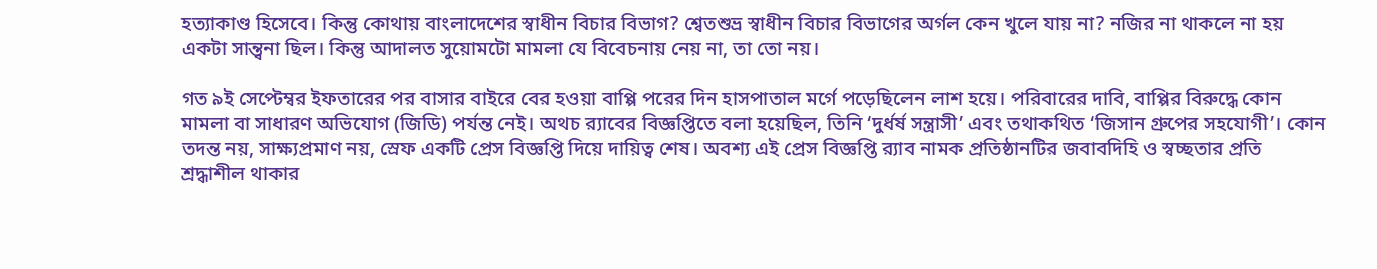হত্যাকাণ্ড হিসেবে। কিন্তু কোথায় বাংলাদেশের স্বাধীন বিচার বিভাগ? শ্বেতশুভ্র স্বাধীন বিচার বিভাগের অর্গল কেন খুলে যায় না? নজির না থাকলে না হয় একটা সান্ত্বনা ছিল। কিন্তু আদালত সুয়োমটো মামলা যে বিবেচনায় নেয় না, তা তো নয়।

গত ৯ই সেপ্টেম্বর ইফতারের পর বাসার বাইরে বের হওয়া বাপ্পি পরের দিন হাসপাতাল মর্গে পড়েছিলেন লাশ হয়ে। পরিবারের দাবি, বাপ্পির বিরুদ্ধে কোন মামলা বা সাধারণ অভিযোগ (জিডি) পর্যন্ত নেই। অথচ র‌্যাবের বিজ্ঞপ্তিতে বলা হয়েছিল, তিনি ‘দুর্ধর্ষ সন্ত্রাসী’ এবং তথাকথিত ‘জিসান গ্রুপের সহযোগী’। কোন তদন্ত নয়, সাক্ষ্যপ্রমাণ নয়, স্রেফ একটি প্রেস বিজ্ঞপ্তি দিয়ে দায়িত্ব শেষ। অবশ্য এই প্রেস বিজ্ঞপ্তি র‌্যাব নামক প্রতিষ্ঠানটির জবাবদিহি ও স্বচ্ছতার প্রতি শ্রদ্ধাশীল থাকার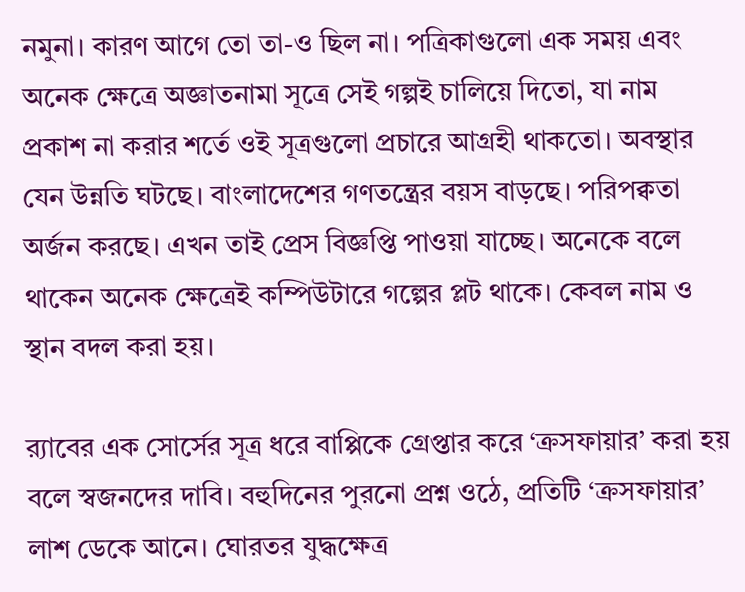নমুনা। কারণ আগে তো তা-ও ছিল না। পত্রিকাগুলো এক সময় এবং অনেক ক্ষেত্রে অজ্ঞাতনামা সূত্রে সেই গল্পই চালিয়ে দিতো, যা নাম প্রকাশ না করার শর্তে ওই সূত্রগুলো প্রচারে আগ্রহী থাকতো। অবস্থার যেন উন্নতি ঘটছে। বাংলাদেশের গণতন্ত্রের বয়স বাড়ছে। পরিপক্বতা অর্জন করছে। এখন তাই প্রেস বিজ্ঞপ্তি পাওয়া যাচ্ছে। অনেকে বলে থাকেন অনেক ক্ষেত্রেই কম্পিউটারে গল্পের প্লট থাকে। কেবল নাম ও স্থান বদল করা হয়।

র‌্যাবের এক সোর্সের সূত্র ধরে বাপ্পিকে গ্রেপ্তার করে ‘ক্রসফায়ার’ করা হয় বলে স্বজনদের দাবি। বহুদিনের পুরনো প্রশ্ন ওঠে, প্রতিটি ‘ক্রসফায়ার’ লাশ ডেকে আনে। ঘোরতর যুদ্ধক্ষেত্র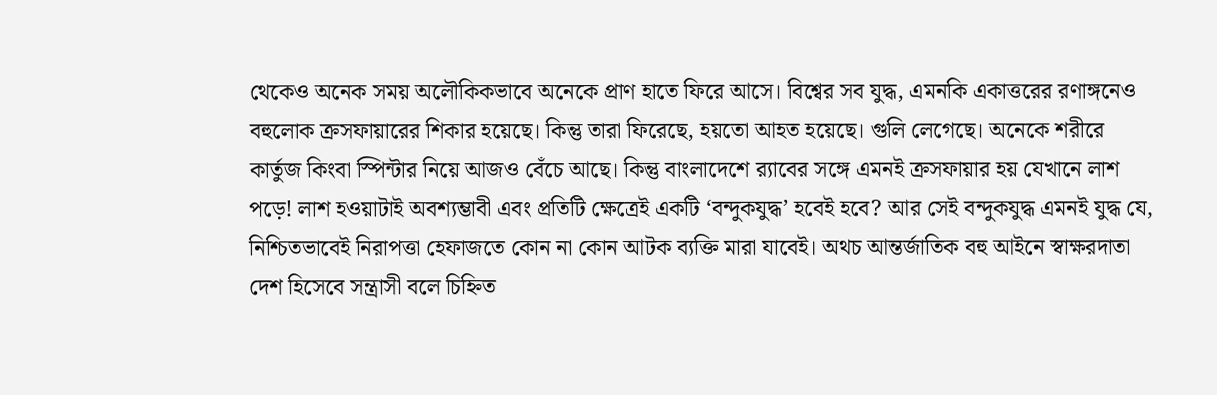থেকেও অনেক সময় অলৌকিকভাবে অনেকে প্রাণ হাতে ফিরে আসে। বিশ্বের সব যুদ্ধ, এমনকি একাত্তরের রণাঙ্গনেও বহুলোক ক্রসফায়ারের শিকার হয়েছে। কিন্তু তারা ফিরেছে, হয়তো আহত হয়েছে। গুলি লেগেছে। অনেকে শরীরে কার্তুজ কিংবা স্পিন্টার নিয়ে আজও বেঁচে আছে। কিন্তু বাংলাদেশে র‌্যাবের সঙ্গে এমনই ক্রসফায়ার হয় যেখানে লাশ পড়ে! লাশ হওয়াটাই অবশ্যম্ভাবী এবং প্রতিটি ক্ষেত্রেই একটি ‘বন্দুকযুদ্ধ’ হবেই হবে? আর সেই বন্দুকযুদ্ধ এমনই যুদ্ধ যে, নিশ্চিতভাবেই নিরাপত্তা হেফাজতে কোন না কোন আটক ব্যক্তি মারা যাবেই। অথচ আন্তর্জাতিক বহু আইনে স্বাক্ষরদাতা দেশ হিসেবে সন্ত্রাসী বলে চিহ্নিত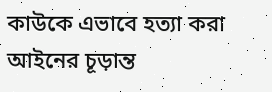কাউকে এভাবে হত্যা করা আইনের চূড়ান্ত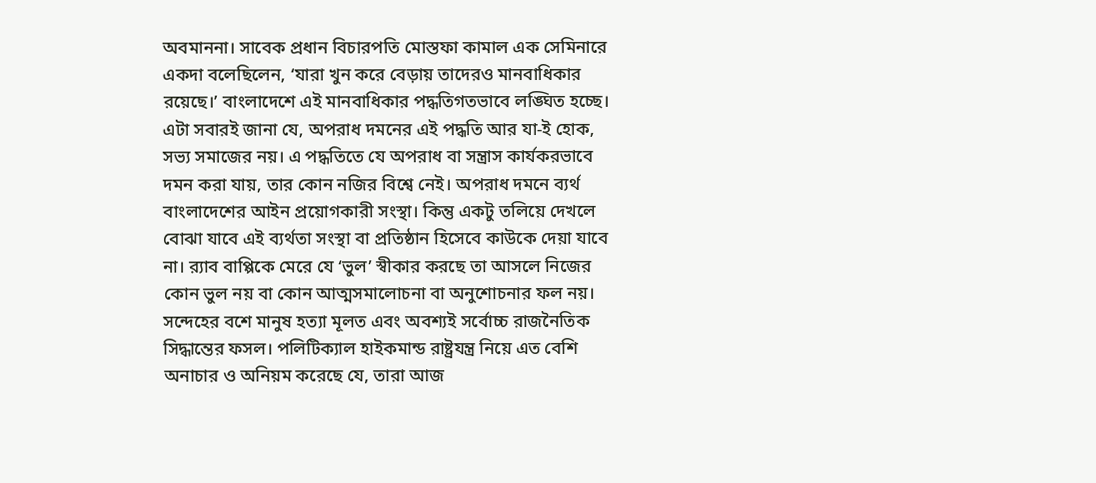অবমাননা। সাবেক প্রধান বিচারপতি মোস্তফা কামাল এক সেমিনারে একদা বলেছিলেন, ‘যারা খুন করে বেড়ায় তাদেরও মানবাধিকার রয়েছে।’ বাংলাদেশে এই মানবাধিকার পদ্ধতিগতভাবে লঙ্ঘিত হচ্ছে। এটা সবারই জানা যে, অপরাধ দমনের এই পদ্ধতি আর যা-ই হোক, সভ্য সমাজের নয়। এ পদ্ধতিতে যে অপরাধ বা সন্ত্রাস কার্যকরভাবে দমন করা যায়, তার কোন নজির বিশ্বে নেই। অপরাধ দমনে ব্যর্থ বাংলাদেশের আইন প্রয়োগকারী সংস্থা। কিন্তু একটু তলিয়ে দেখলে বোঝা যাবে এই ব্যর্থতা সংস্থা বা প্রতিষ্ঠান হিসেবে কাউকে দেয়া যাবে না। র‌্যাব বাপ্পিকে মেরে যে ‘ভুল’ স্বীকার করছে তা আসলে নিজের কোন ভুল নয় বা কোন আত্মসমালোচনা বা অনুশোচনার ফল নয়। সন্দেহের বশে মানুষ হত্যা মূলত এবং অবশ্যই সর্বোচ্চ রাজনৈতিক সিদ্ধান্তের ফসল। পলিটিক্যাল হাইকমান্ড রাষ্ট্রযন্ত্র নিয়ে এত বেশি অনাচার ও অনিয়ম করেছে যে, তারা আজ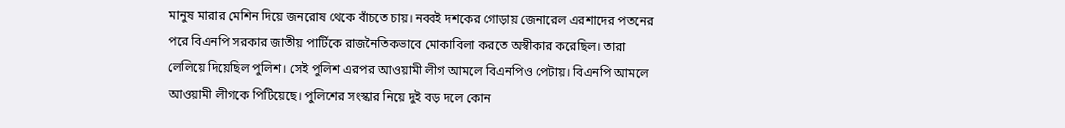মানুষ মারার মেশিন দিয়ে জনরোষ থেকে বাঁচতে চায়। নব্বই দশকের গোড়ায় জেনারেল এরশাদের পতনের পরে বিএনপি সরকার জাতীয় পার্টিকে রাজনৈতিকভাবে মোকাবিলা করতে অস্বীকার করেছিল। তারা লেলিয়ে দিয়েছিল পুলিশ। সেই পুলিশ এরপর আওয়ামী লীগ আমলে বিএনপিও পেটায়। বিএনপি আমলে আওয়ামী লীগকে পিটিয়েছে। পুলিশের সংস্কার নিয়ে দুই বড় দলে কোন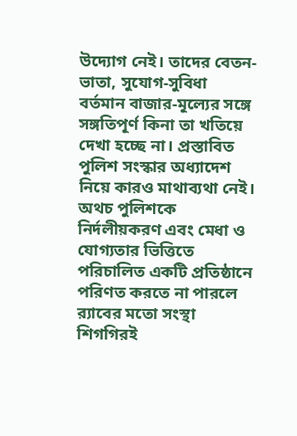উদ্যোগ নেই। তাদের বেতন-ভাতা, সুযোগ-সুবিধা বর্তমান বাজার-মূল্যের সঙ্গে সঙ্গতিপূর্ণ কিনা তা খতিয়ে দেখা হচ্ছে না। প্রস্তাবিত পুলিশ সংস্কার অধ্যাদেশ নিয়ে কারও মাথাব্যথা নেই। অথচ পুলিশকে নির্দলীয়করণ এবং মেধা ও যোগ্যতার ভিত্তিতে পরিচালিত একটি প্রতিষ্ঠানে পরিণত করতে না পারলে র‌্যাবের মতো সংস্থা শিগগিরই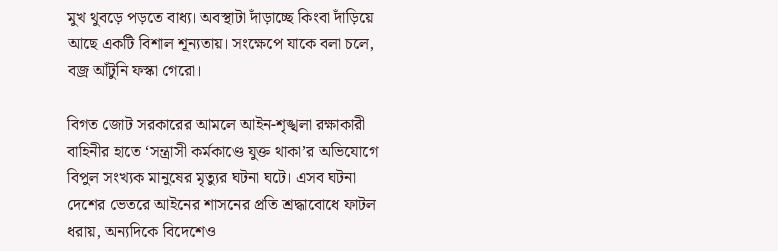মুখ থুবড়ে পড়তে বাধ্য। অবস্থাটা দাঁড়াচ্ছে কিংবা দাঁড়িয়ে আছে একটি বিশাল শূন্যতায়। সংক্ষেপে যাকে বলা চলে, বজ্র আঁটুনি ফস্কা গেরো।

বিগত জোট সরকারের আমলে আইন-শৃঙ্খলা রক্ষাকারী বাহিনীর হাতে ‘সন্ত্রাসী কর্মকাণ্ডে যুক্ত থাকা’র অভিযোগে বিপুল সংখ্যক মানুষের মৃত্যুর ঘটনা ঘটে। এসব ঘটনা দেশের ভেতরে আইনের শাসনের প্রতি শ্রদ্ধাবোধে ফাটল ধরায়, অন্যদিকে বিদেশেও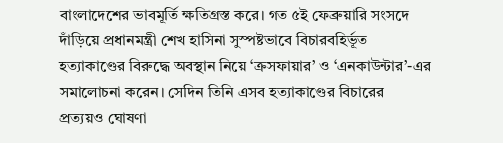বাংলাদেশের ভাবমূর্তি ক্ষতিগ্রস্ত করে। গত ৫ই ফেব্রুয়ারি সংসদে দাঁড়িয়ে প্রধানমন্ত্রী শেখ হাসিনা সুস্পষ্টভাবে বিচারবহির্ভূত হত্যাকাণ্ডের বিরুদ্ধে অবস্থান নিয়ে ‘ক্রসফায়ার’ ও ‘এনকাউন্টার’-এর সমালোচনা করেন। সেদিন তিনি এসব হত্যাকাণ্ডের বিচারের প্রত্যয়ও ঘোষণা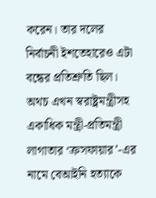করেন। তার দলের নির্বাচনী ইশতেহারেও এটা বন্ধের প্রতিশ্রুতি ছিল। অথচ এখন স্বরাষ্ট্রমন্ত্রীসহ একাধিক মন্ত্রী-প্রতিমন্ত্রী লাগাতার ‘ক্রসফায়ার’-এর নামে বেআইনি হত্যাকে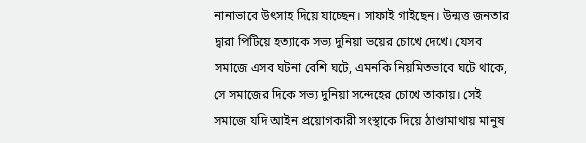নানাভাবে উৎসাহ দিয়ে যাচ্ছেন। সাফাই গাইছেন। উন্মত্ত জনতার দ্বারা পিটিয়ে হত্যাকে সভ্য দুনিয়া ভয়ের চোখে দেখে। যেসব সমাজে এসব ঘটনা বেশি ঘটে, এমনকি নিয়মিতভাবে ঘটে থাকে, সে সমাজের দিকে সভ্য দুনিয়া সন্দেহের চোখে তাকায়। সেই সমাজে যদি আইন প্রয়োগকারী সংস্থাকে দিয়ে ঠাণ্ডামাথায় মানুষ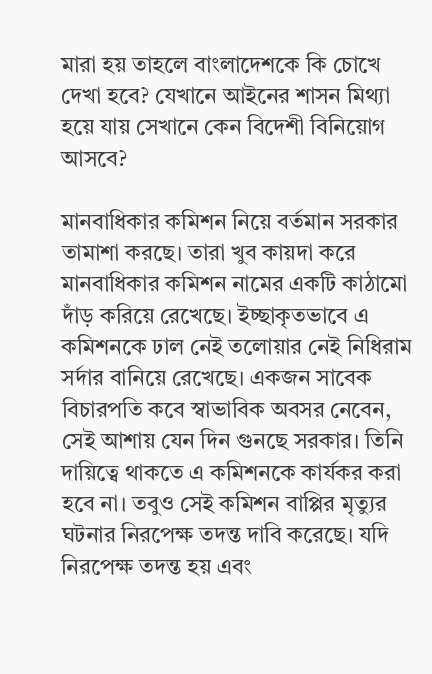মারা হয় তাহলে বাংলাদেশকে কি চোখে দেখা হবে? যেখানে আইনের শাসন মিথ্যা হয়ে যায় সেখানে কেন বিদেশী বিনিয়োগ আসবে?

মানবাধিকার কমিশন নিয়ে বর্তমান সরকার তামাশা করছে। তারা খুব কায়দা করে মানবাধিকার কমিশন নামের একটি কাঠামো দাঁড় করিয়ে রেখেছে। ইচ্ছাকৃতভাবে এ কমিশনকে ঢাল নেই তলোয়ার নেই নিধিরাম সর্দার বানিয়ে রেখেছে। একজন সাবেক বিচারপতি কবে স্বাভাবিক অবসর নেবেন, সেই আশায় যেন দিন গুনছে সরকার। তিনি দায়িত্বে থাকতে এ কমিশনকে কার্যকর করা হবে না। তবুও সেই কমিশন বাপ্পির মৃত্যুর ঘটনার নিরপেক্ষ তদন্ত দাবি করেছে। যদি নিরপেক্ষ তদন্ত হয় এবং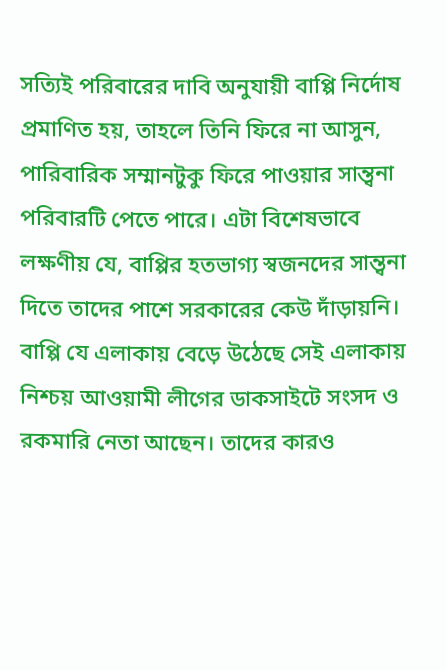সত্যিই পরিবারের দাবি অনুযায়ী বাপ্পি নির্দোষ প্রমাণিত হয়, তাহলে তিনি ফিরে না আসুন, পারিবারিক সম্মানটুকু ফিরে পাওয়ার সান্ত্বনা পরিবারটি পেতে পারে। এটা বিশেষভাবে লক্ষণীয় যে, বাপ্পির হতভাগ্য স্বজনদের সান্ত্বনা দিতে তাদের পাশে সরকারের কেউ দাঁড়ায়নি। বাপ্পি যে এলাকায় বেড়ে উঠেছে সেই এলাকায় নিশ্চয় আওয়ামী লীগের ডাকসাইটে সংসদ ও রকমারি নেতা আছেন। তাদের কারও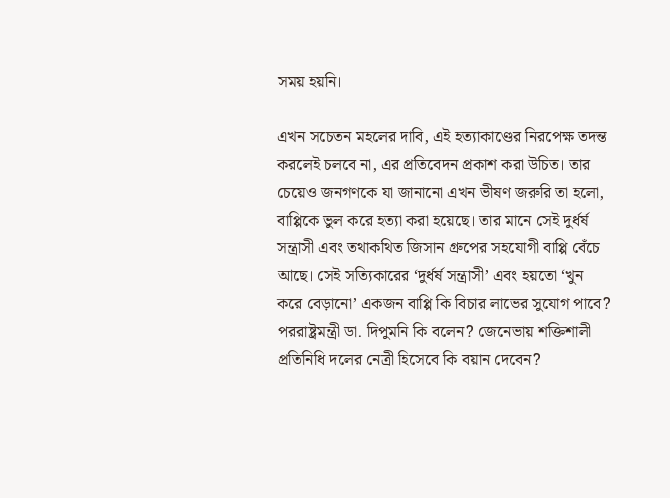সময় হয়নি।

এখন সচেতন মহলের দাবি, এই হত্যাকাণ্ডের নিরপেক্ষ তদন্ত করলেই চলবে না, এর প্রতিবেদন প্রকাশ করা উচিত। তার চেয়েও জনগণকে যা জানানো এখন ভীষণ জরুরি তা হলো, বাপ্পিকে ভুল করে হত্যা করা হয়েছে। তার মানে সেই দুর্ধর্ষ সন্ত্রাসী এবং তথাকথিত জিসান গ্রুপের সহযোগী বাপ্পি বেঁচে আছে। সেই সত্যিকারের ‘দুর্ধর্ষ সন্ত্রাসী’ এবং হয়তো ‘খুন করে বেড়ানো’ একজন বাপ্পি কি বিচার লাভের সুযোগ পাবে? পররাষ্ট্রমন্ত্রী ডা. দিপুমনি কি বলেন? জেনেভায় শক্তিশালী প্রতিনিধি দলের নেত্রী হিসেবে কি বয়ান দেবেন?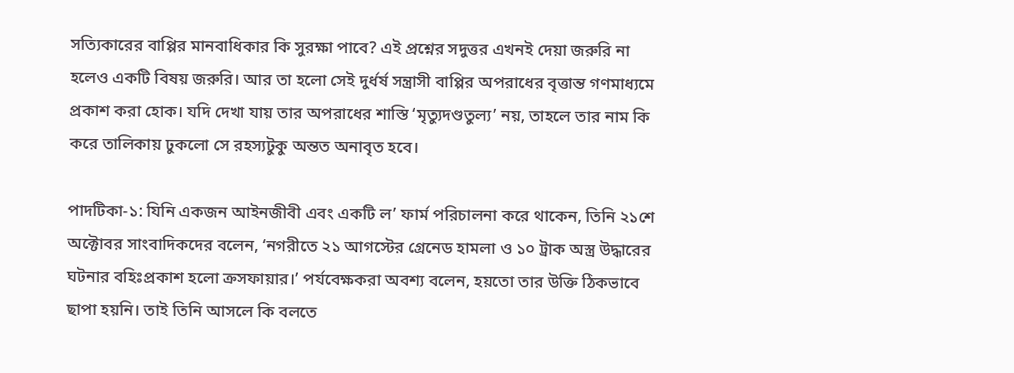সত্যিকারের বাপ্পির মানবাধিকার কি সুরক্ষা পাবে? এই প্রশ্নের সদুত্তর এখনই দেয়া জরুরি না হলেও একটি বিষয় জরুরি। আর তা হলো সেই দুর্ধর্ষ সন্ত্রাসী বাপ্পির অপরাধের বৃত্তান্ত গণমাধ্যমে প্রকাশ করা হোক। যদি দেখা যায় তার অপরাধের শাস্তি ‘মৃত্যুদণ্ডতুল্য’ নয়, তাহলে তার নাম কি করে তালিকায় ঢুকলো সে রহস্যটুকু অন্তত অনাবৃত হবে।

পাদটিকা-১: যিনি একজন আইনজীবী এবং একটি ল’ ফার্ম পরিচালনা করে থাকেন, তিনি ২১শে অক্টোবর সাংবাদিকদের বলেন, ‘নগরীতে ২১ আগস্টের গ্রেনেড হামলা ও ১০ ট্রাক অস্ত্র উদ্ধারের ঘটনার বহিঃপ্রকাশ হলো ক্রসফায়ার।’ পর্যবেক্ষকরা অবশ্য বলেন, হয়তো তার উক্তি ঠিকভাবে ছাপা হয়নি। তাই তিনি আসলে কি বলতে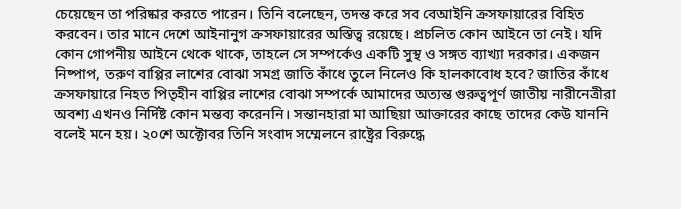চেয়েছেন তা পরিষ্কার করতে পারেন। তিনি বলেছেন, তদন্ত করে সব বেআইনি ক্রসফায়ারের বিহিত করবেন। তার মানে দেশে আইনানুগ ক্রসফায়ারের অস্তিত্ব রয়েছে। প্রচলিত কোন আইনে তা নেই। যদি কোন গোপনীয় আইনে থেকে থাকে, তাহলে সে সম্পর্কেও একটি সুস্থ ও সঙ্গত ব্যাখ্যা দরকার। একজন নিষ্পাপ, তরুণ বাপ্পির লাশের বোঝা সমগ্র জাতি কাঁধে তুলে নিলেও কি হালকাবোধ হবে? জাতির কাঁধে ক্রসফায়ারে নিহত পিতৃহীন বাপ্পির লাশের বোঝা সম্পর্কে আমাদের অত্যন্ত গুরুত্বপূর্ণ জাতীয় নারীনেত্রীরা অবশ্য এখনও নির্দিষ্ট কোন মন্তব্য করেননি। সন্তানহারা মা আছিয়া আক্তারের কাছে তাদের কেউ যাননি বলেই মনে হয়। ২০শে অক্টোবর তিনি সংবাদ সম্মেলনে রাষ্ট্রের বিরুদ্ধে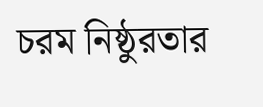চরম নিষ্ঠুরতার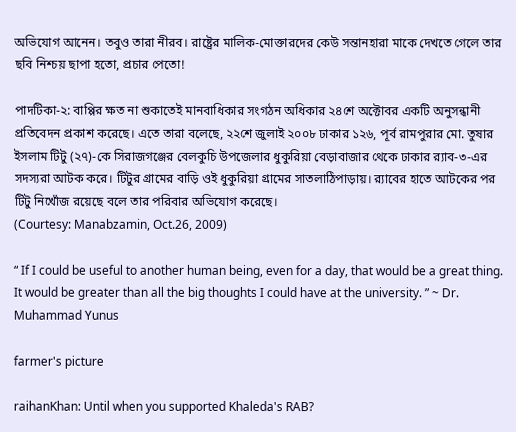অভিযোগ আনেন। তবুও তারা নীরব। রাষ্ট্রের মালিক-মোক্তারদের কেউ সন্তানহারা মাকে দেখতে গেলে তার ছবি নিশ্চয় ছাপা হতো, প্রচার পেতো!

পাদটিকা-২: বাপ্পির ক্ষত না শুকাতেই মানবাধিকার সংগঠন অধিকার ২৪শে অক্টোবর একটি অনুসন্ধানী প্রতিবেদন প্রকাশ করেছে। এতে তারা বলেছে, ২২শে জুলাই ২০০৮ ঢাকার ১২৬, পূর্ব রামপুরার মো. তুষার ইসলাম টিটু (২৭)-কে সিরাজগঞ্জের বেলকুচি উপজেলার ধুকুরিয়া বেড়াবাজার থেকে ঢাকার র‌্যাব-৩-এর সদস্যরা আটক করে। টিটুর গ্রামের বাড়ি ওই ধুকুরিয়া গ্রামের সাতলাঠিপাড়ায়। র‌্যাবের হাতে আটকের পর টিটু নিখোঁজ রয়েছে বলে তার পরিবার অভিযোগ করেছে।
(Courtesy: Manabzamin, Oct.26, 2009)

“ If I could be useful to another human being, even for a day, that would be a great thing. It would be greater than all the big thoughts I could have at the university. ” ~ Dr. Muhammad Yunus

farmer's picture

raihanKhan: Until when you supported Khaleda's RAB?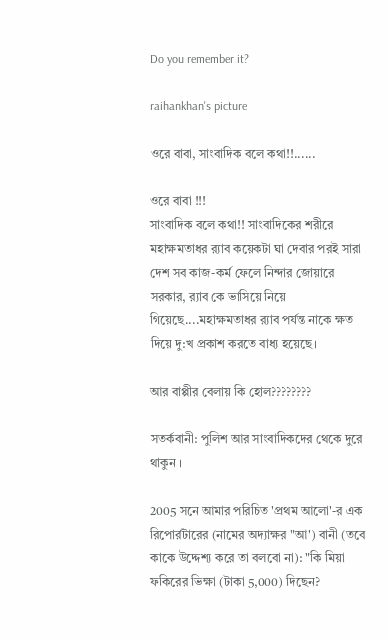Do you remember it?

raihankhan's picture

ওরে বাবা, সাংবাদিক বলে কথা!!......

ওরে বাবা !!!
সাংবাদিক বলে কথা!! সাংবাদিকের শরীরে মহাক্ষমতাধর র‌্যাব কয়েকটা ঘা দেবার পরই সারা দেশ সব কাজ-কর্ম ফেলে নিন্দার জোয়ারে সরকার, র‌্যাব কে ভাসিয়ে নিয়ে গিয়েছে....মহাক্ষমতাধর র‌্যাব পর্যন্ত নাকে ক্ষত দিয়ে দু:খ প্রকাশ করতে বাধ্য হয়েছে।

আর বাপ্পীর বেলায় কি হোল????????

সতর্কবানী: পুলিশ আর সাংবাদিকদের থেকে দুরে থাকুন ।

2005 সনে আমার পরিচিত 'প্রথম আলো'-র এক রিপোর্রটারের (নামের অদ্যাক্ষর "আ') বানী (তবে কাকে উদ্দেশ্য করে তা বলবো না): "কি মিয়া ফকিরের ভিক্ষা (টাকা 5,000) দিছেন?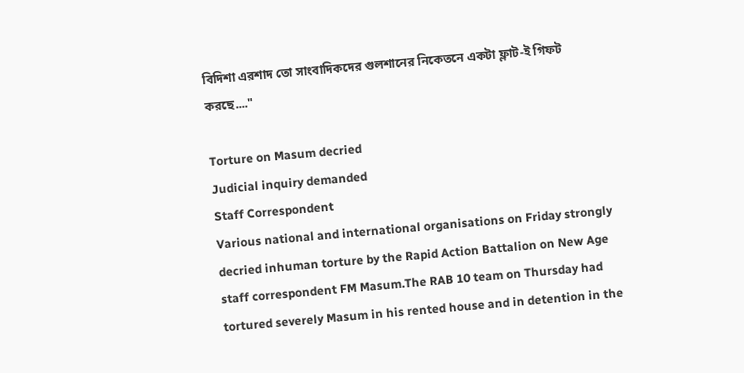বিদিশা এরশাদ তো সাংবাদিকদের গুলশানের নিকেতনে একটা ফ্লাট-ই গিফট করছে...."

Torture on Masum decried
Judicial inquiry demanded
Staff Correspondent
Various national and international organisations on Friday strongly decried inhuman torture by the Rapid Action Battalion on New Age staff correspondent FM Masum.The RAB 10 team on Thursday had tortured severely Masum in his rented house and in detention in the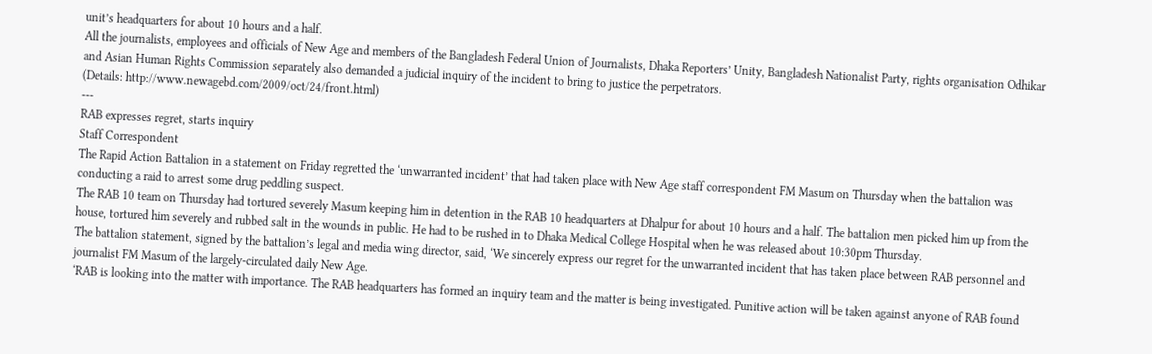unit’s headquarters for about 10 hours and a half.
All the journalists, employees and officials of New Age and members of the Bangladesh Federal Union of Journalists, Dhaka Reporters’ Unity, Bangladesh Nationalist Party, rights organisation Odhikar and Asian Human Rights Commission separately also demanded a judicial inquiry of the incident to bring to justice the perpetrators.
(Details: http://www.newagebd.com/2009/oct/24/front.html)
---
RAB expresses regret, starts inquiry
Staff Correspondent
The Rapid Action Battalion in a statement on Friday regretted the ‘unwarranted incident’ that had taken place with New Age staff correspondent FM Masum on Thursday when the battalion was conducting a raid to arrest some drug peddling suspect.
The RAB 10 team on Thursday had tortured severely Masum keeping him in detention in the RAB 10 headquarters at Dhalpur for about 10 hours and a half. The battalion men picked him up from the house, tortured him severely and rubbed salt in the wounds in public. He had to be rushed in to Dhaka Medical College Hospital when he was released about 10:30pm Thursday.
The battalion statement, signed by the battalion’s legal and media wing director, said, ‘We sincerely express our regret for the unwarranted incident that has taken place between RAB personnel and journalist FM Masum of the largely-circulated daily New Age.
‘RAB is looking into the matter with importance. The RAB headquarters has formed an inquiry team and the matter is being investigated. Punitive action will be taken against anyone of RAB found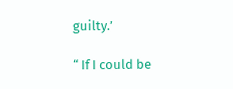guilty.’

“ If I could be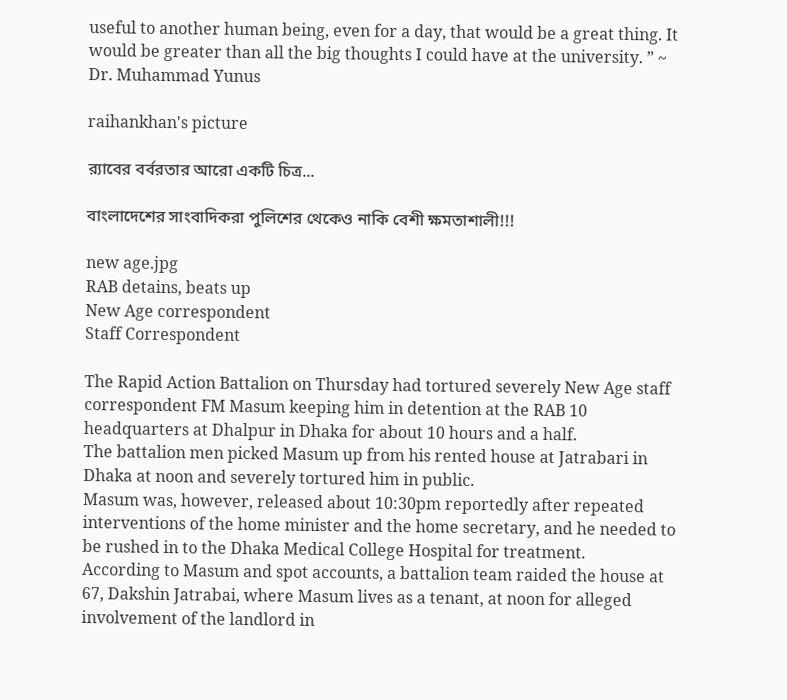useful to another human being, even for a day, that would be a great thing. It would be greater than all the big thoughts I could have at the university. ” ~ Dr. Muhammad Yunus

raihankhan's picture

র‌্যাবের বর্বরতার আরো একটি চিত্র...

বাংলাদেশের সাংবাদিকরা পুলিশের থেকেও নাকি বেশী ক্ষমতাশালী!!!

new age.jpg
RAB detains, beats up
New Age correspondent
Staff Correspondent

The Rapid Action Battalion on Thursday had tortured severely New Age staff correspondent FM Masum keeping him in detention at the RAB 10 headquarters at Dhalpur in Dhaka for about 10 hours and a half.
The battalion men picked Masum up from his rented house at Jatrabari in Dhaka at noon and severely tortured him in public.
Masum was, however, released about 10:30pm reportedly after repeated interventions of the home minister and the home secretary, and he needed to be rushed in to the Dhaka Medical College Hospital for treatment.
According to Masum and spot accounts, a battalion team raided the house at 67, Dakshin Jatrabai, where Masum lives as a tenant, at noon for alleged involvement of the landlord in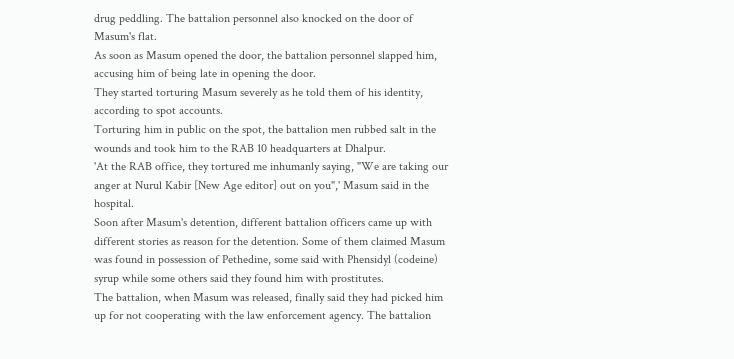drug peddling. The battalion personnel also knocked on the door of Masum's flat.
As soon as Masum opened the door, the battalion personnel slapped him, accusing him of being late in opening the door.
They started torturing Masum severely as he told them of his identity, according to spot accounts.
Torturing him in public on the spot, the battalion men rubbed salt in the wounds and took him to the RAB 10 headquarters at Dhalpur.
'At the RAB office, they tortured me inhumanly saying, "We are taking our anger at Nurul Kabir [New Age editor] out on you",' Masum said in the hospital.
Soon after Masum's detention, different battalion officers came up with different stories as reason for the detention. Some of them claimed Masum was found in possession of Pethedine, some said with Phensidyl (codeine) syrup while some others said they found him with prostitutes.
The battalion, when Masum was released, finally said they had picked him up for not cooperating with the law enforcement agency. The battalion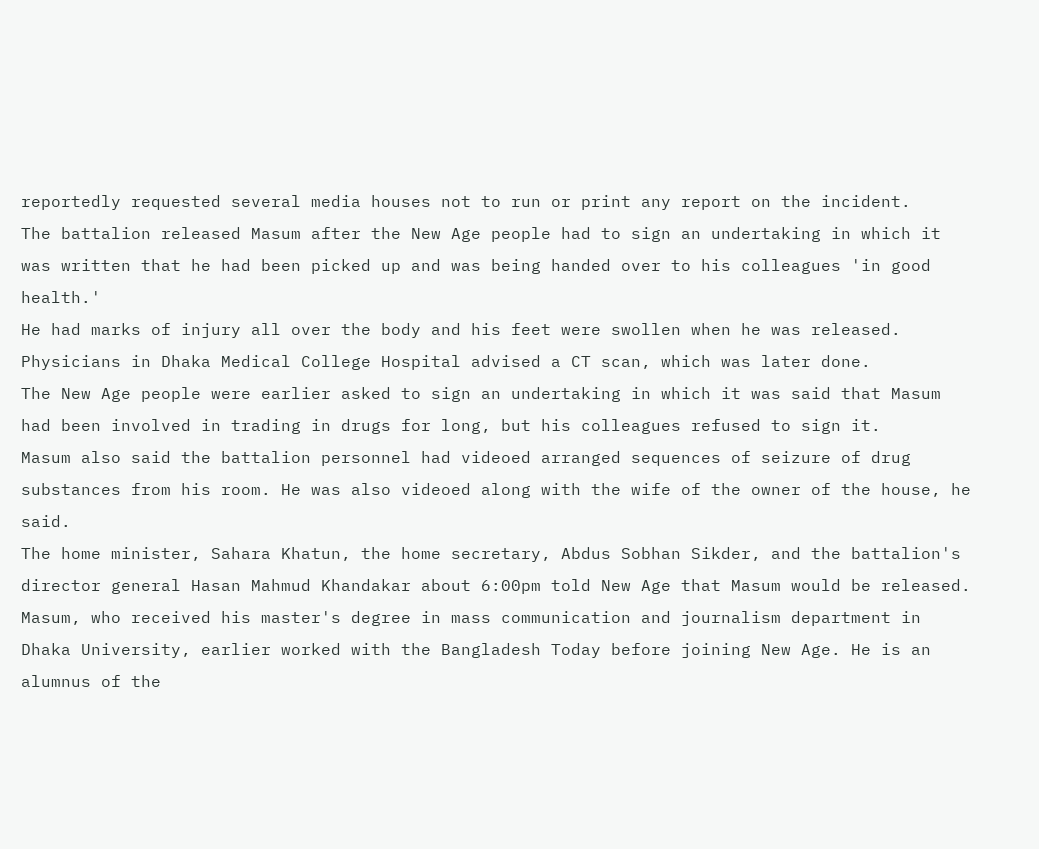reportedly requested several media houses not to run or print any report on the incident.
The battalion released Masum after the New Age people had to sign an undertaking in which it was written that he had been picked up and was being handed over to his colleagues 'in good health.'
He had marks of injury all over the body and his feet were swollen when he was released. Physicians in Dhaka Medical College Hospital advised a CT scan, which was later done.
The New Age people were earlier asked to sign an undertaking in which it was said that Masum had been involved in trading in drugs for long, but his colleagues refused to sign it.
Masum also said the battalion personnel had videoed arranged sequences of seizure of drug substances from his room. He was also videoed along with the wife of the owner of the house, he said.
The home minister, Sahara Khatun, the home secretary, Abdus Sobhan Sikder, and the battalion's director general Hasan Mahmud Khandakar about 6:00pm told New Age that Masum would be released.
Masum, who received his master's degree in mass communication and journalism department in Dhaka University, earlier worked with the Bangladesh Today before joining New Age. He is an alumnus of the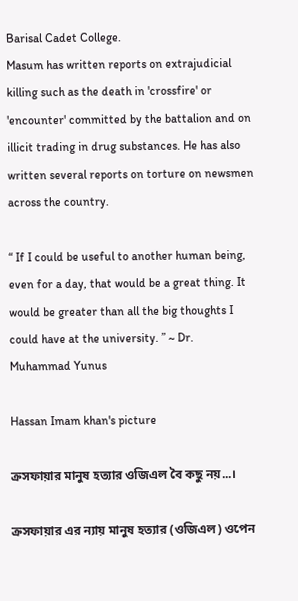Barisal Cadet College.
Masum has written reports on extrajudicial killing such as the death in 'crossfire' or 'encounter' committed by the battalion and on illicit trading in drug substances. He has also written several reports on torture on newsmen across the country.

“ If I could be useful to another human being, even for a day, that would be a great thing. It would be greater than all the big thoughts I could have at the university. ” ~ Dr. Muhammad Yunus

Hassan Imam khan's picture

ক্রসফায়ার মানুষ হত্যার ওজিএল বৈ কছু নয়...।

ক্রসফায়ার এর ন্যায় মানুষ হত্যার (ওজিএল) ওপেন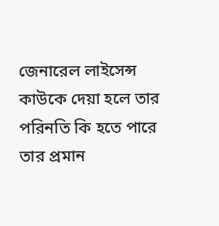জেনারেল লাইসেন্স কাউকে দেয়া হলে তার পরিনতি কি হতে পারে তার প্রমান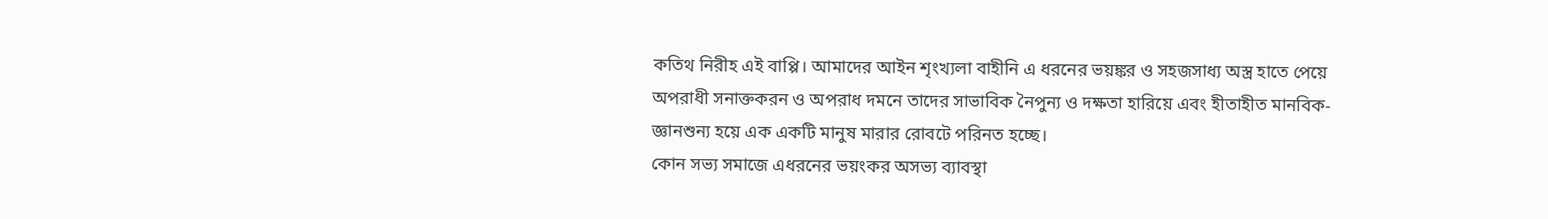কতিথ নিরীহ এই বাপ্পি। আমাদের আইন শৃংখ্যলা বাহীনি এ ধরনের ভয়ঙ্কর ও সহজসাধ্য অস্ত্র হাতে পেয়ে অপরাধী সনাক্তকরন ও অপরাধ দমনে তাদের সাভাবিক নৈপুন্য ও দক্ষতা হারিয়ে এবং হীতাহীত মানবিক-জ্ঞানশুন্য হয়ে এক একটি মানুষ মারার রোবটে পরিনত হচ্ছে।
কোন সভ্য সমাজে এধরনের ভয়ংকর অসভ্য ব্যাবস্থা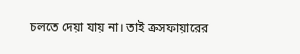চলতে দেয়া যায় না। তাই ক্রসফায়ারের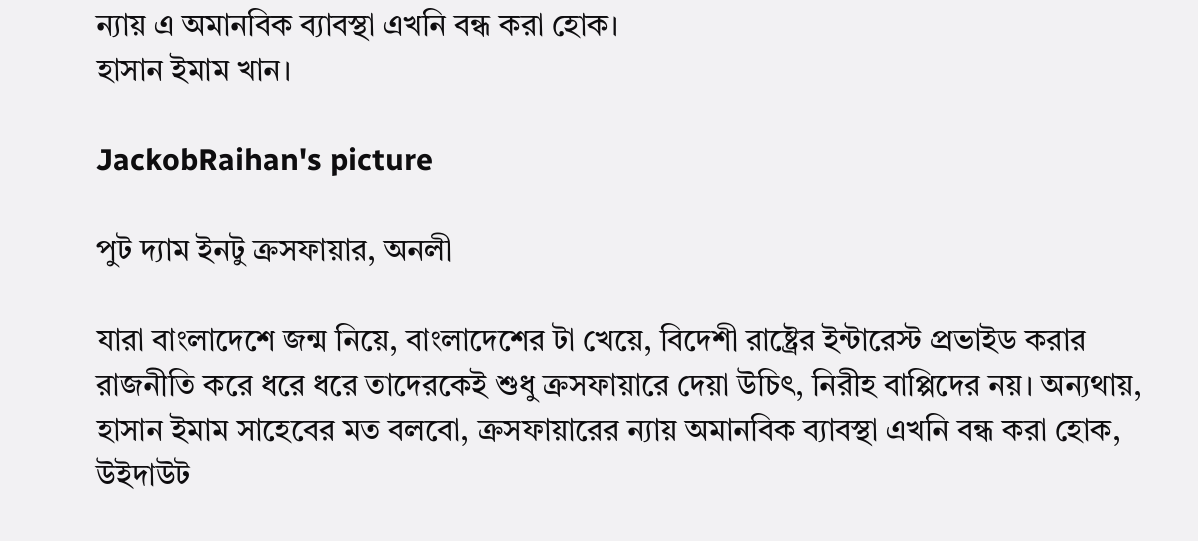ন্যায় এ অমানবিক ব্যাবস্থা এখনি বন্ধ করা হোক।
হাসান ইমাম খান।

JackobRaihan's picture

পুট দ্যাম ইনটু ক্রসফায়ার, অনলী

যারা বাংলাদেশে জন্ম নিয়ে, বাংলাদেশের টা খেয়ে, বিদেশী রাষ্ট্রের ইন্টারেস্ট প্রভাইড করার রাজনীতি করে ধরে ধরে তাদেরকেই শুধু ক্রসফায়ারে দেয়া উচিৎ, নিরীহ বাপ্পিদের নয়। অন্যথায়, হাসান ইমাম সাহেবের মত বলবো, ক্রসফায়ারের ন্যায় অমানবিক ব্যাবস্থা এখনি বন্ধ করা হোক, উইদাউট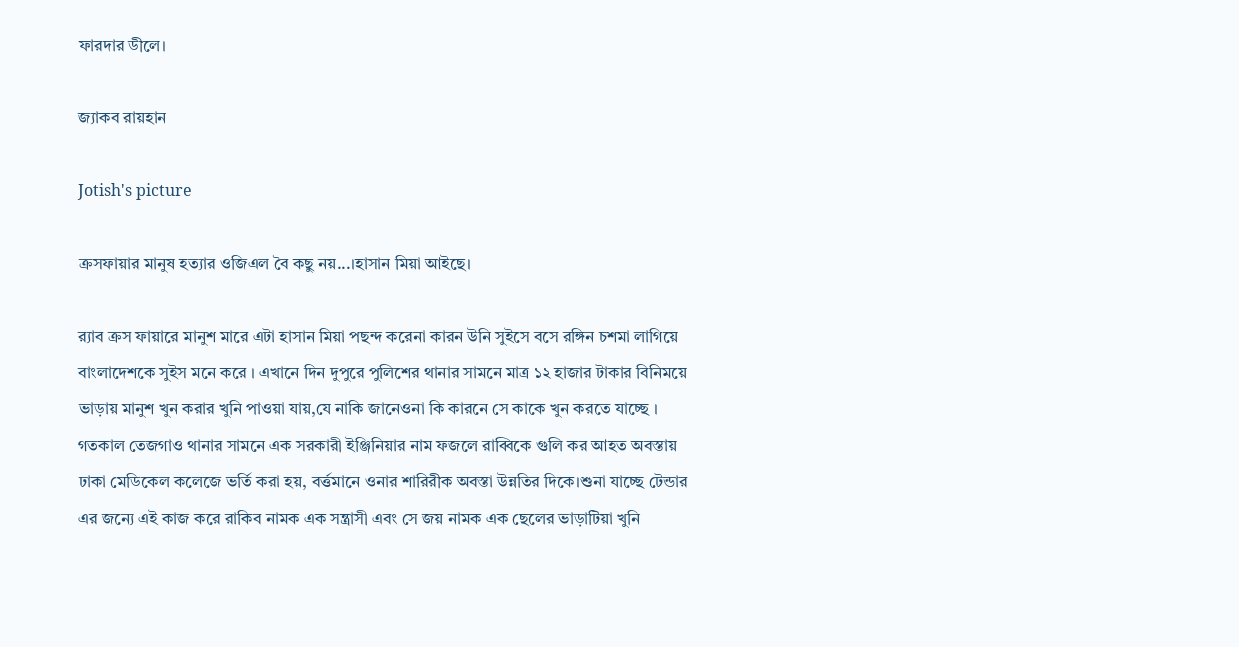ফারদার ডীলে।

জ্যাকব রায়হান

Jotish's picture

ক্রসফায়ার মানুষ হত্যার ওজিএল বৈ কছু নয়...।হাসান মিয়া আইছে।

র‌্যাব ক্রস ফায়ারে মানুশ মারে এটা হাসান মিয়া পছন্দ করেনা কারন উনি সুইসে বসে রঙ্গিন চশমা লাগিয়ে বাংলাদেশকে সুইস মনে করে । এখানে দিন দুপুরে পুলিশের থানার সামনে মাত্র ১২ হাজার টাকার বিনিময়ে ভাড়ায় মানুশ খুন করার খুনি পাওয়া যায়,যে নাকি জানেওনা কি কারনে সে কাকে খুন করতে যাচ্ছে । গতকাল তেজগাও থানার সামনে এক সরকারী ইঞ্জিনিয়ার নাম ফজলে রাব্বিকে গুলি কর আহত অবস্তায় ঢাকা মেডিকেল কলেজে ভর্তি করা হয়, বর্ত্তমানে ওনার শারিরীক অবস্তা উন্নতির দিকে।শুনা যাচ্ছে টেন্ডার এর জন্যে এই কাজ করে রাকিব নামক এক সন্ত্রাসী এবং সে জয় নামক এক ছেলের ভাড়াটিয়া খুনি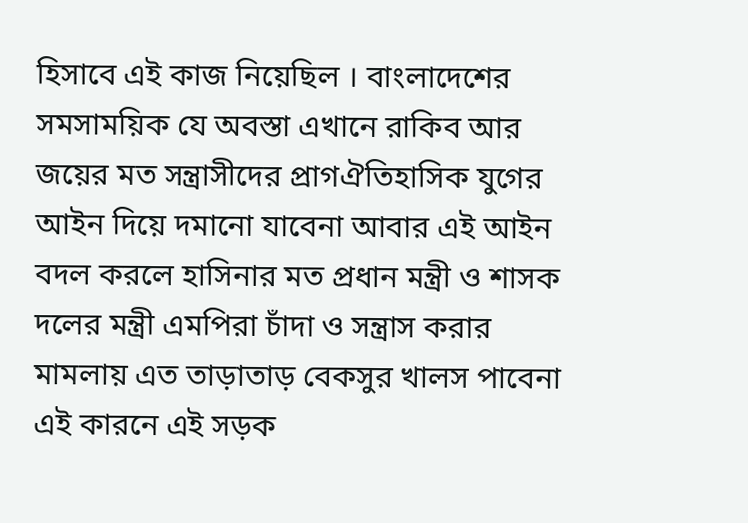হিসাবে এই কাজ নিয়েছিল । বাংলাদেশের সমসাময়িক যে অবস্তা এখানে রাকিব আর জয়ের মত সন্ত্রাসীদের প্রাগঐতিহাসিক যুগের আইন দিয়ে দমানো যাবেনা আবার এই আইন বদল করলে হাসিনার মত প্রধান মন্ত্রী ও শাসক দলের মন্ত্রী এমপিরা চাঁদা ও সন্ত্রাস করার মামলায় এত তাড়াতাড় বেকসুর খালস পাবেনা এই কারনে এই সড়ক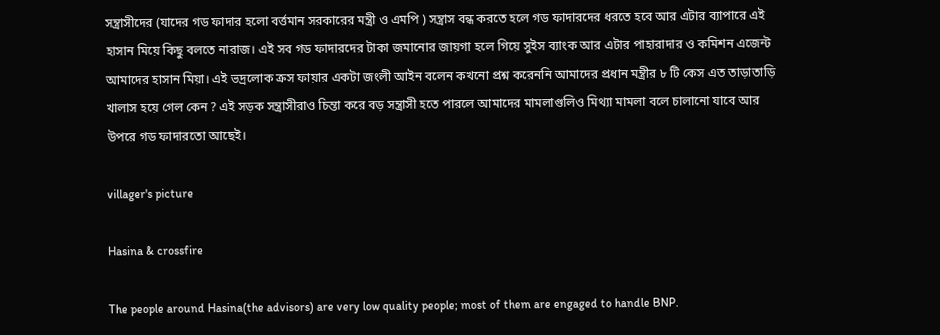সন্ত্রাসীদের (যাদের গড ফাদার হলো বর্ত্তমান সরকারের মন্ত্রী ও এমপি ) সন্ত্রাস বন্ধ করতে হলে গড ফাদারদের ধরতে হবে আর এটার ব্যাপারে এই হাসান মিয়ে কিছু বলতে নারাজ। এই সব গড ফাদারদের টাকা জমানোর জায়গা হলে গিয়ে সুইস ব্যাংক আর এটার পাহারাদার ও কমিশন এজেন্ট আমাদের হাসান মিয়া। এই ভদ্রলোক ক্রস ফায়ার একটা জংলী আইন বলেন কখনো প্রশ্ন করেননি আমাদের প্রধান মন্ত্রীর ৮ টি কেস এত তাড়াতাড়ি খালাস হয়ে গেল কেন ? এই সড়ক সন্ত্রাসীরাও চিন্তা করে বড় সন্ত্রাসী হতে পারলে আমাদের মামলাগুলিও মিথ্যা মামলা বলে চালানো যাবে আর উপরে গড ফাদারতো আছেই।

villager's picture

Hasina & crossfire

The people around Hasina(the advisors) are very low quality people; most of them are engaged to handle BNP.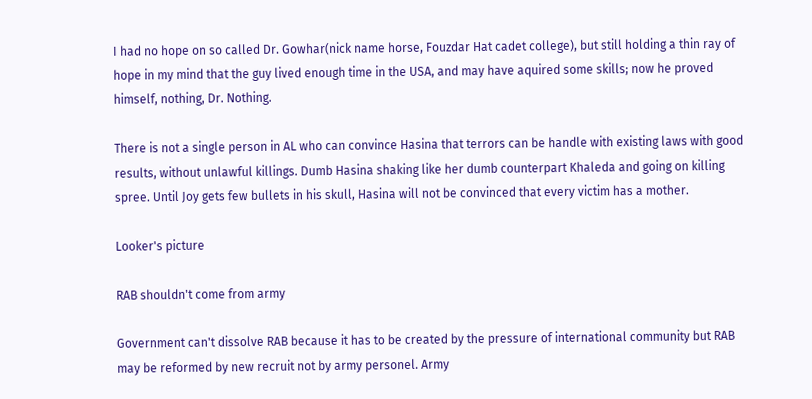I had no hope on so called Dr. Gowhar(nick name horse, Fouzdar Hat cadet college), but still holding a thin ray of hope in my mind that the guy lived enough time in the USA, and may have aquired some skills; now he proved himself, nothing, Dr. Nothing.

There is not a single person in AL who can convince Hasina that terrors can be handle with existing laws with good results, without unlawful killings. Dumb Hasina shaking like her dumb counterpart Khaleda and going on killing spree. Until Joy gets few bullets in his skull, Hasina will not be convinced that every victim has a mother.

Looker's picture

RAB shouldn't come from army

Government can't dissolve RAB because it has to be created by the pressure of international community but RAB may be reformed by new recruit not by army personel. Army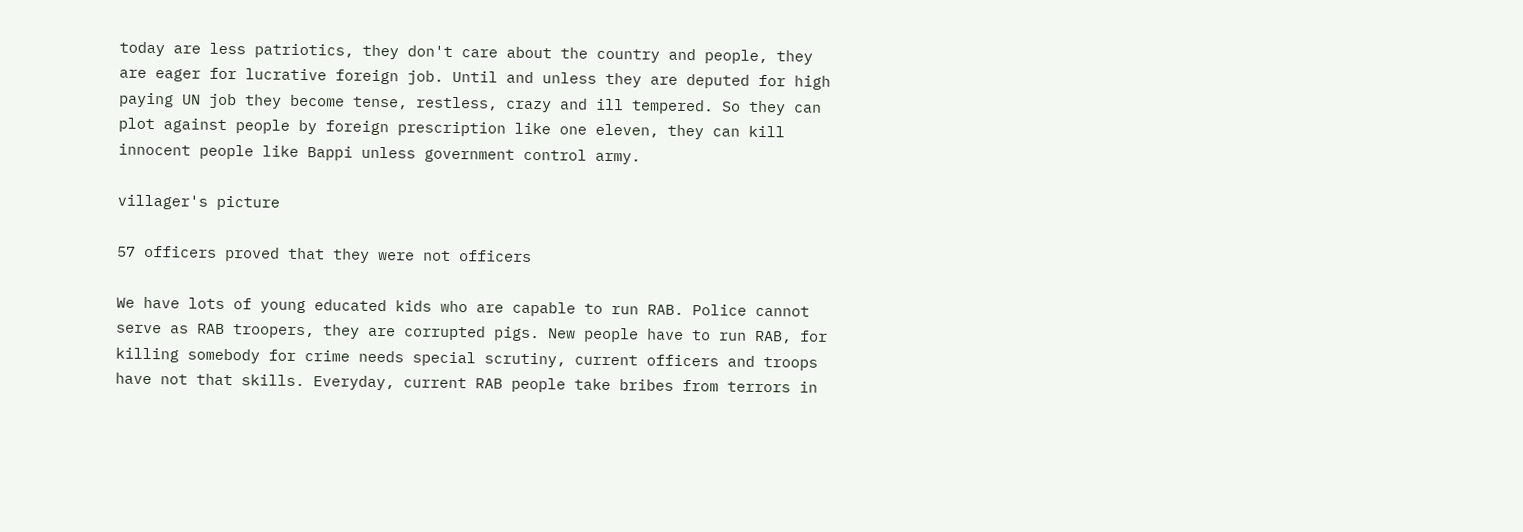today are less patriotics, they don't care about the country and people, they are eager for lucrative foreign job. Until and unless they are deputed for high paying UN job they become tense, restless, crazy and ill tempered. So they can plot against people by foreign prescription like one eleven, they can kill innocent people like Bappi unless government control army.

villager's picture

57 officers proved that they were not officers

We have lots of young educated kids who are capable to run RAB. Police cannot serve as RAB troopers, they are corrupted pigs. New people have to run RAB, for killing somebody for crime needs special scrutiny, current officers and troops have not that skills. Everyday, current RAB people take bribes from terrors in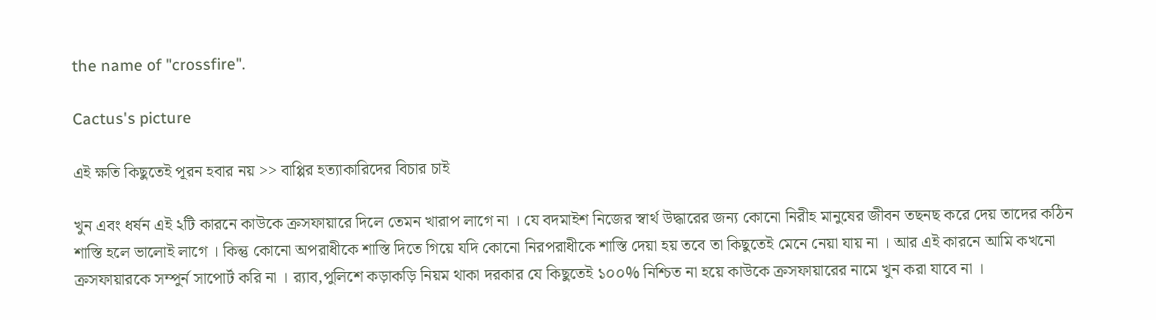the name of "crossfire".

Cactus's picture

এই ক্ষতি কিছুতেই পূরন হবার নয় >> বাপ্পির হত্যাকারিদের বিচার চাই

খুন এবং ধর্ষন এই ২টি কারনে কাউকে ক্রসফায়ারে দিলে তেমন খারাপ লাগে না । যে বদমাইশ নিজের স্বার্থ উদ্ধারের জন্য কোনো নিরীহ মানুষের জীবন তছনছ করে দেয় তাদের কঠিন শাস্তি হলে ভালোই লাগে । কিন্তু কোনো অপরাধীকে শাস্তি দিতে গিয়ে যদি কোনো নিরপরাধীকে শাস্তি দেয়া হয় তবে তা কিছুতেই মেনে নেয়া যায় না । আর এই কারনে আমি কখনো ক্রসফায়ারকে সম্পুর্ন সাপোর্ট করি না । র‌্যাব,পুলিশে কড়াকড়ি নিয়ম থাকা দরকার যে কিছুতেই ১০০% নিশ্চিত না হয়ে কাউকে ক্রসফায়ারের নামে খুন করা যাবে না ।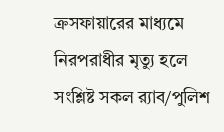ক্রসফায়ারের মাধ্যমে নিরপরাধীর মৃত্যু হলে সংশ্লিষ্ট সকল র‌্যাব/পুলিশ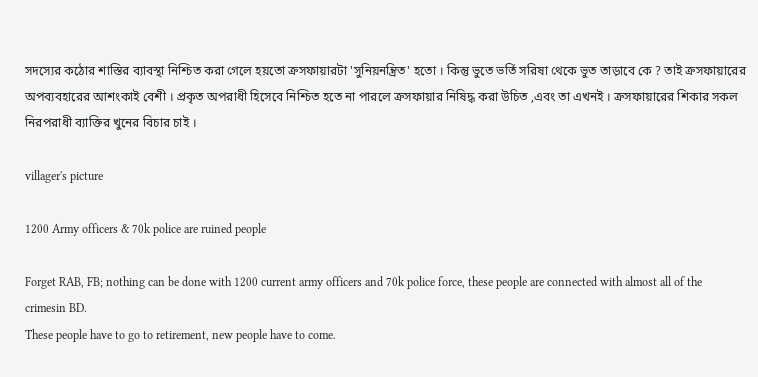সদস্যের কঠোর শাস্তির ব্যাবস্থা নিশ্চিত করা গেলে হয়তো ক্রসফায়ারটা 'সুনিয়নন্ত্রিত' হতো । কিন্তু ভুতে ভর্তি সরিষা থেকে ভুত তাড়াবে কে ? তাই ক্রসফায়ারের অপব্যবহারের আশংকাই বেশী । প্রকৃত অপরাধী হিসেবে নিশ্চিত হতে না পারলে ক্রসফায়ার নিষিদ্ধ করা উচিত ,এবং তা এখনই । ক্রসফায়ারের শিকার সকল নিরপরাধী ব্যাক্তির খুনের বিচার চাই ।

villager's picture

1200 Army officers & 70k police are ruined people

Forget RAB, FB; nothing can be done with 1200 current army officers and 70k police force, these people are connected with almost all of the crimesin BD.
These people have to go to retirement, new people have to come.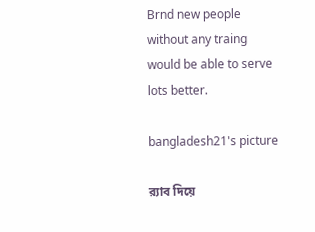Brnd new people without any traing would be able to serve lots better.

bangladesh21's picture

র‌্যাব দিয়ে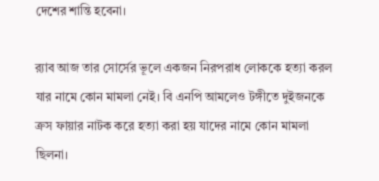দেশের শান্তি হবেনা।

র‌্যাব আজ তার সোর্সের ভূলে একজন নিরপরাধ লোককে হত্যা করল যার নামে কোন মামলা নেই। বি এনপি আমলেও টঙ্গীতে দুইজনকে ক্রস ফায়ার নাটক করে হত্যা করা হয় যাদের নামে কোন মামলা ছিলনা।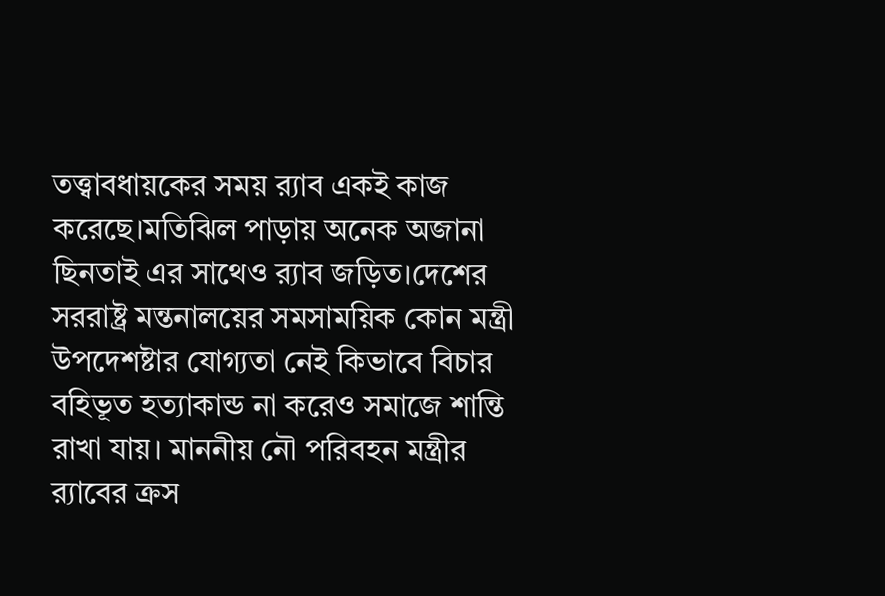তত্ত্বাবধায়কের সময় র‌্যাব একই কাজ করেছে।মতিঝিল পাড়ায় অনেক অজানা ছিনতাই এর সাথেও র‌্যাব জড়িত।দেশের সররাষ্ট্র মন্তনালয়ের সমসাময়িক কোন মন্ত্রী উপদেশষ্টার যোগ্যতা নেই কিভাবে বিচার বহিভূত হত্যাকান্ড না করেও সমাজে শান্তি রাখা যায়। মাননীয় নৌ পরিবহন মন্ত্রীর র‌্যাবের ক্রস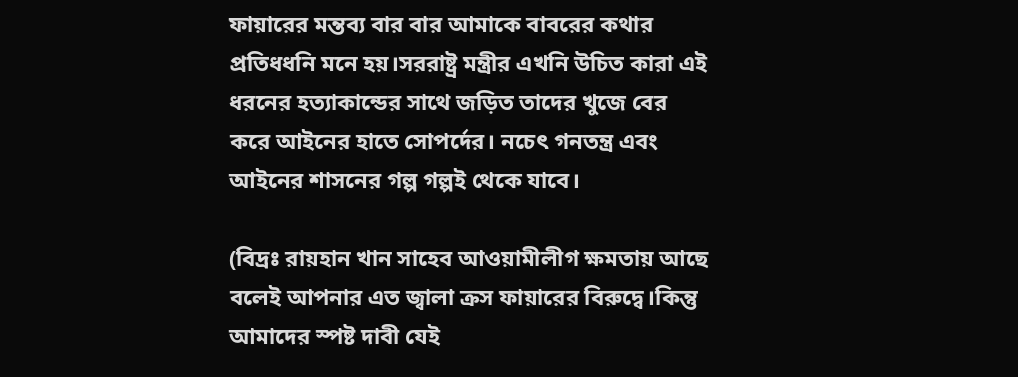ফায়ারের মন্তব্য বার বার আমাকে বাবরের কথার প্রতিধধনি মনে হয়।সররাষ্ট্র মন্ত্রীর এখনি উচিত কারা এই ধরনের হত্যাকান্ডের সাথে জড়িত তাদের খুজে বের করে আইনের হাতে সোপর্দের। নচেৎ গনতন্ত্র এবং আইনের শাসনের গল্প গল্পই থেকে যাবে।

(বিদ্রঃ রায়হান খান সাহেব আওয়ামীলীগ ক্ষমতায় আছে বলেই আপনার এত জ্বালা ক্রস ফায়ারের বিরুদ্বে।কিন্তু আমাদের স্পষ্ট দাবী যেই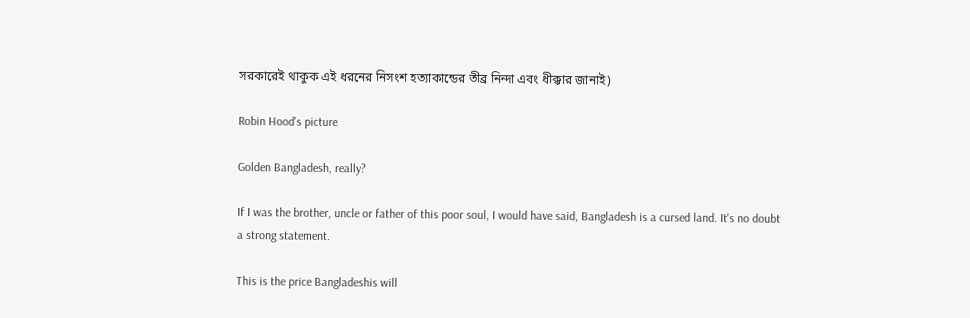সরকারেই থাকুক এই ধরনের নিসংশ হত্যাকান্ডের তীব্র নিন্দা এবং ধীক্কার জানাই)

Robin Hood's picture

Golden Bangladesh, really?

If I was the brother, uncle or father of this poor soul, I would have said, Bangladesh is a cursed land. It's no doubt a strong statement.

This is the price Bangladeshis will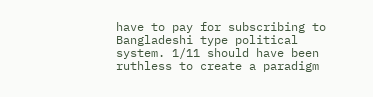have to pay for subscribing to Bangladeshi type political system. 1/11 should have been ruthless to create a paradigm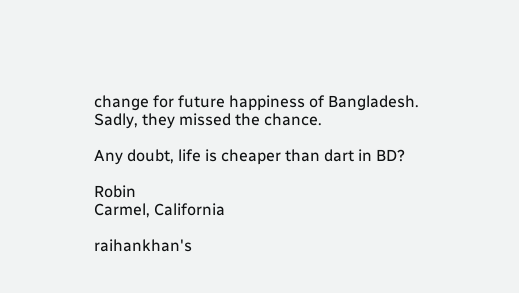change for future happiness of Bangladesh. Sadly, they missed the chance.

Any doubt, life is cheaper than dart in BD?

Robin
Carmel, California

raihankhan's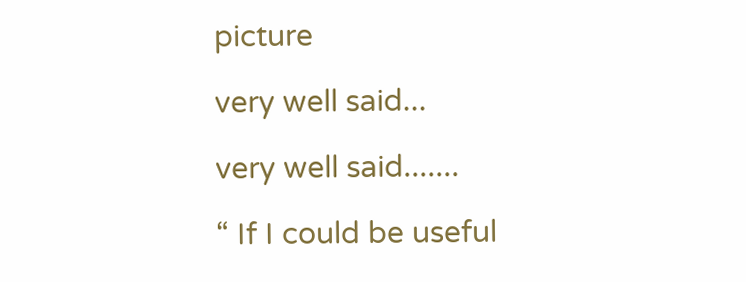picture

very well said...

very well said.......

“ If I could be useful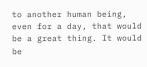to another human being, even for a day, that would be a great thing. It would be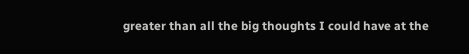greater than all the big thoughts I could have at the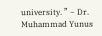university. ” ~ Dr. Muhammad Yunus